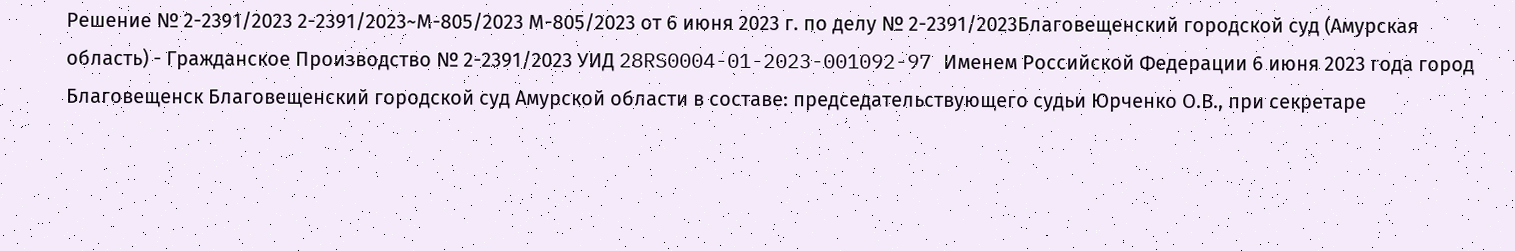Решение № 2-2391/2023 2-2391/2023~М-805/2023 М-805/2023 от 6 июня 2023 г. по делу № 2-2391/2023Благовещенский городской суд (Амурская область) - Гражданское Производство № 2-2391/2023 УИД 28RS0004-01-2023-001092-97 Именем Российской Федерации 6 июня 2023 года город Благовещенск Благовещенский городской суд Амурской области в составе: председательствующего судьи Юрченко О.В., при секретаре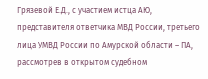Грязевой Е.Д., с участием истца АЮ, представителя ответчика МВД России, третьего лица УМВД России по Амурской области – ПА, рассмотрев в открытом судебном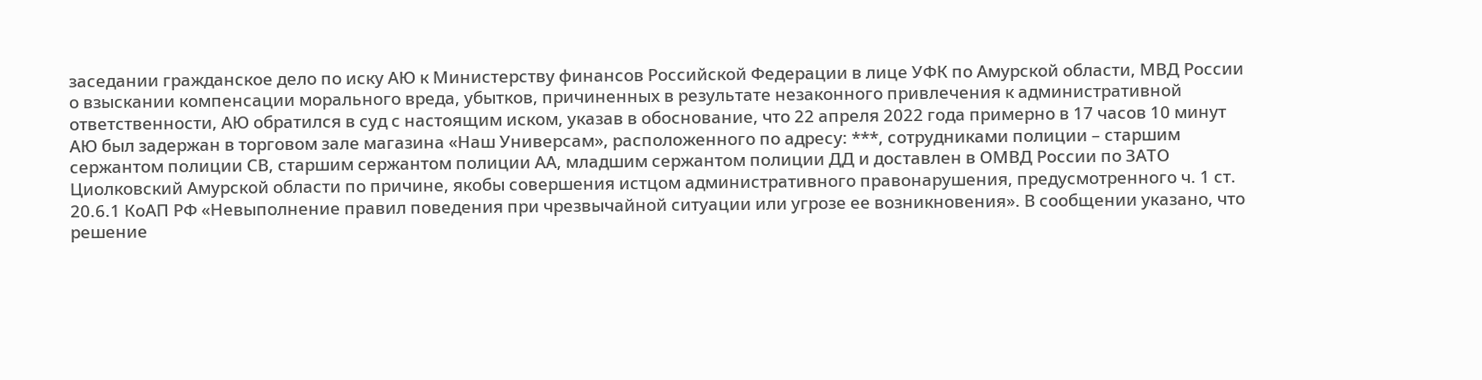заседании гражданское дело по иску АЮ к Министерству финансов Российской Федерации в лице УФК по Амурской области, МВД России о взыскании компенсации морального вреда, убытков, причиненных в результате незаконного привлечения к административной ответственности, АЮ обратился в суд с настоящим иском, указав в обоснование, что 22 апреля 2022 года примерно в 17 часов 10 минут АЮ был задержан в торговом зале магазина «Наш Универсам», расположенного по адресу: ***, сотрудниками полиции – старшим сержантом полиции СВ, старшим сержантом полиции АА, младшим сержантом полиции ДД и доставлен в ОМВД России по ЗАТО Циолковский Амурской области по причине, якобы совершения истцом административного правонарушения, предусмотренного ч. 1 ст. 20.6.1 КоАП РФ «Невыполнение правил поведения при чрезвычайной ситуации или угрозе ее возникновения». В сообщении указано, что решение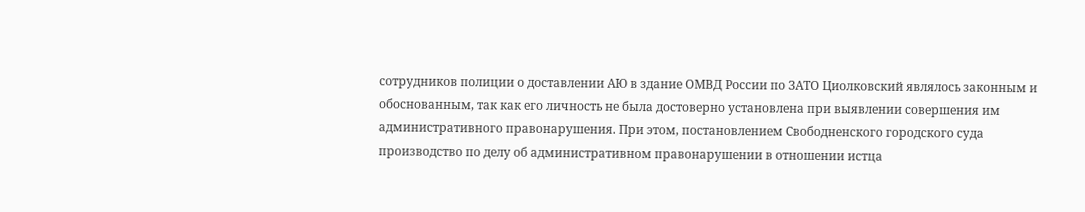сотрудников полиции о доставлении АЮ в здание ОМВД России по ЗАТО Циолковский являлось законным и обоснованным, так как его личность не была достоверно установлена при выявлении совершения им административного правонарушения. При этом, постановлением Свободненского городского суда производство по делу об административном правонарушении в отношении истца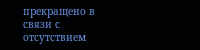прекращено в связи с отсутствием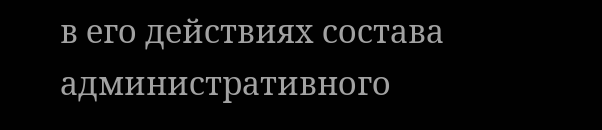в его действиях состава административного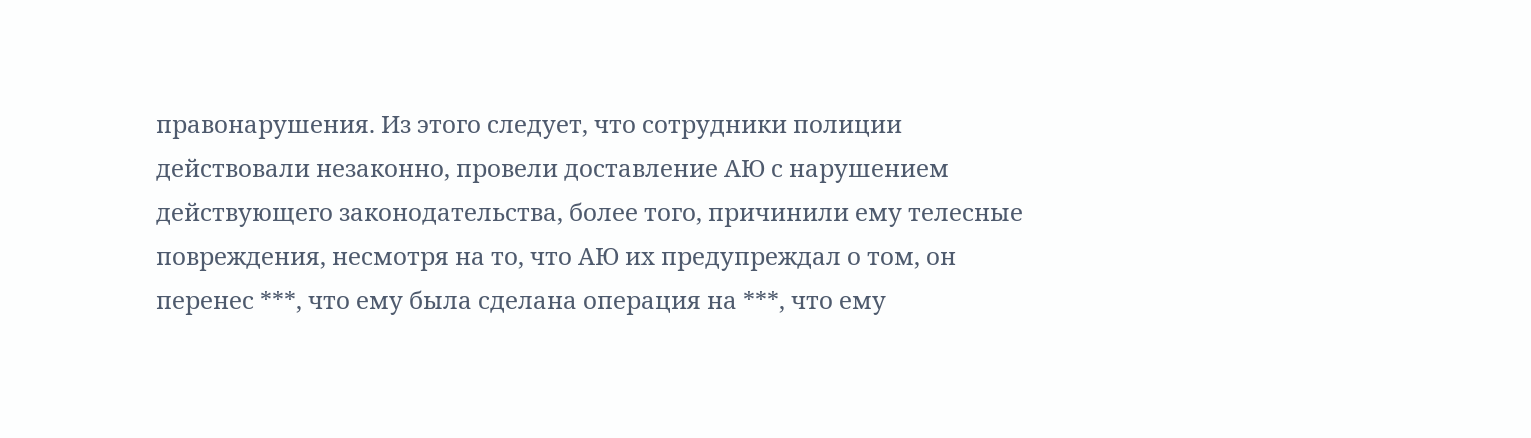правонарушения. Из этого следует, что сотрудники полиции действовали незаконно, провели доставление АЮ с нарушением действующего законодательства, более того, причинили ему телесные повреждения, несмотря на то, что АЮ их предупреждал о том, он перенес ***, что ему была сделана операция на ***, что ему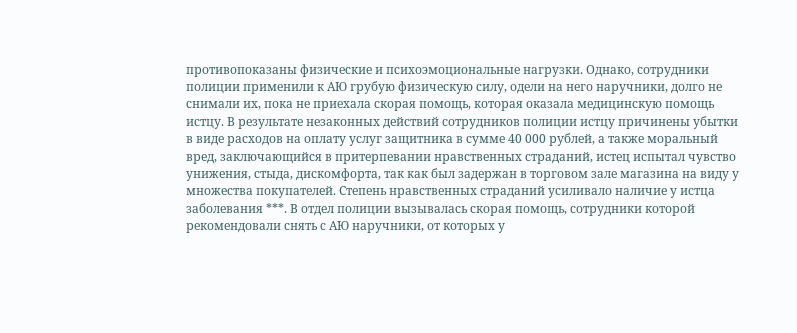противопоказаны физические и психоэмоциональные нагрузки. Однако, сотрудники полиции применили к АЮ грубую физическую силу, одели на него наручники, долго не снимали их, пока не приехала скорая помощь, которая оказала медицинскую помощь истцу. В результате незаконных действий сотрудников полиции истцу причинены убытки в виде расходов на оплату услуг защитника в сумме 40 000 рублей, а также моральный вред, заключающийся в притерпевании нравственных страданий, истец испытал чувство унижения, стыда, дискомфорта, так как был задержан в торговом зале магазина на виду у множества покупателей. Степень нравственных страданий усиливало наличие у истца заболевания ***. В отдел полиции вызывалась скорая помощь, сотрудники которой рекомендовали снять с АЮ наручники, от которых у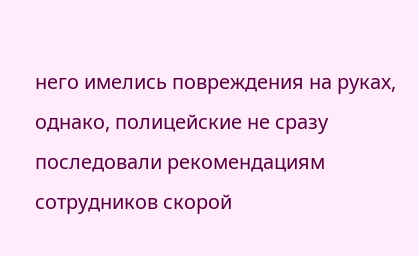него имелись повреждения на руках, однако, полицейские не сразу последовали рекомендациям сотрудников скорой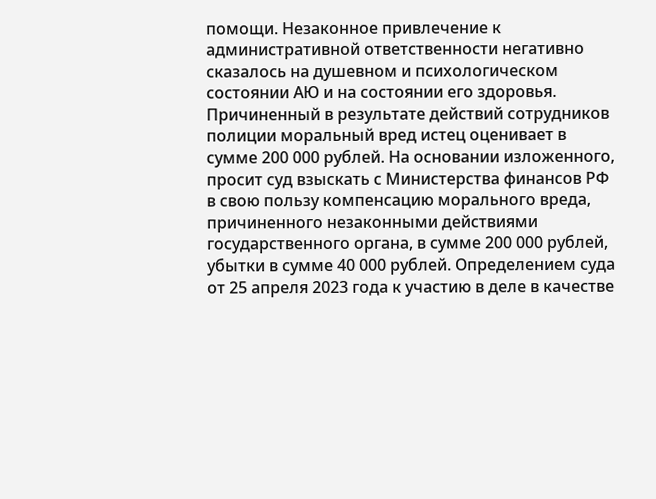помощи. Незаконное привлечение к административной ответственности негативно сказалось на душевном и психологическом состоянии АЮ и на состоянии его здоровья. Причиненный в результате действий сотрудников полиции моральный вред истец оценивает в сумме 200 000 рублей. На основании изложенного, просит суд взыскать с Министерства финансов РФ в свою пользу компенсацию морального вреда, причиненного незаконными действиями государственного органа, в сумме 200 000 рублей, убытки в сумме 40 000 рублей. Определением суда от 25 апреля 2023 года к участию в деле в качестве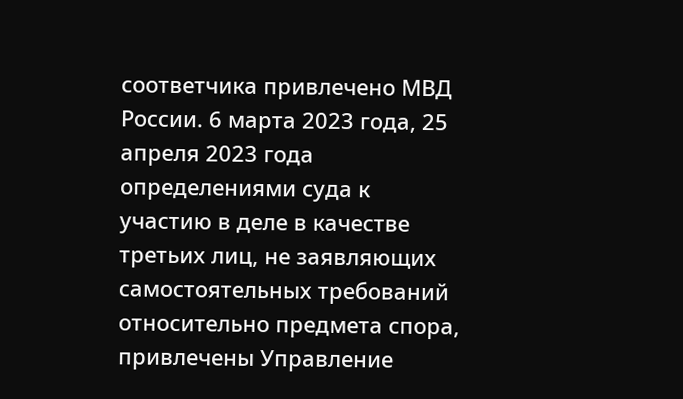соответчика привлечено МВД России. 6 марта 2023 года, 25 апреля 2023 года определениями суда к участию в деле в качестве третьих лиц, не заявляющих самостоятельных требований относительно предмета спора, привлечены Управление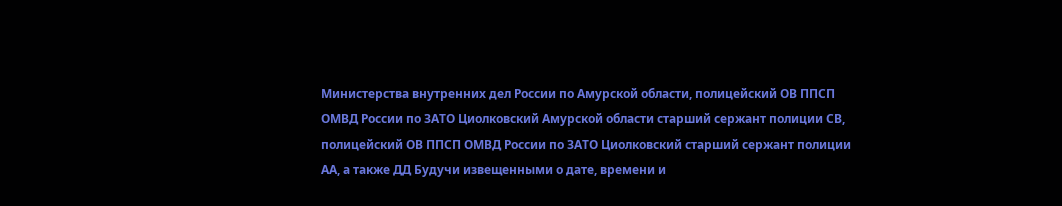Министерства внутренних дел России по Амурской области, полицейский ОВ ППСП ОМВД России по ЗАТО Циолковский Амурской области старший сержант полиции СВ, полицейский ОВ ППСП ОМВД России по ЗАТО Циолковский старший сержант полиции АА, а также ДД Будучи извещенными о дате, времени и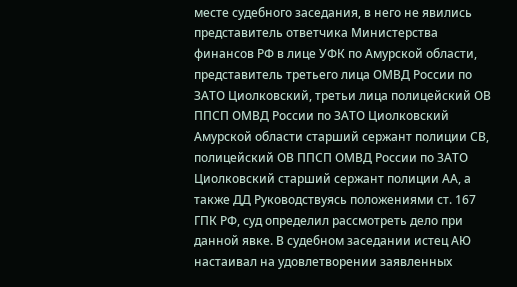месте судебного заседания, в него не явились представитель ответчика Министерства финансов РФ в лице УФК по Амурской области, представитель третьего лица ОМВД России по ЗАТО Циолковский, третьи лица полицейский ОВ ППСП ОМВД России по ЗАТО Циолковский Амурской области старший сержант полиции СВ, полицейский ОВ ППСП ОМВД России по ЗАТО Циолковский старший сержант полиции АА, а также ДД Руководствуясь положениями ст. 167 ГПК РФ, суд определил рассмотреть дело при данной явке. В судебном заседании истец АЮ настаивал на удовлетворении заявленных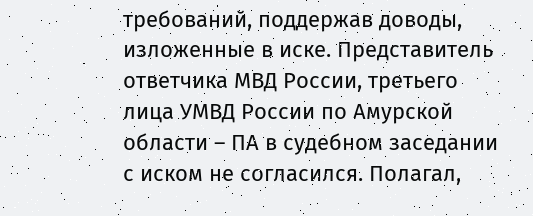требований, поддержав доводы, изложенные в иске. Представитель ответчика МВД России, третьего лица УМВД России по Амурской области – ПА в судебном заседании с иском не согласился. Полагал,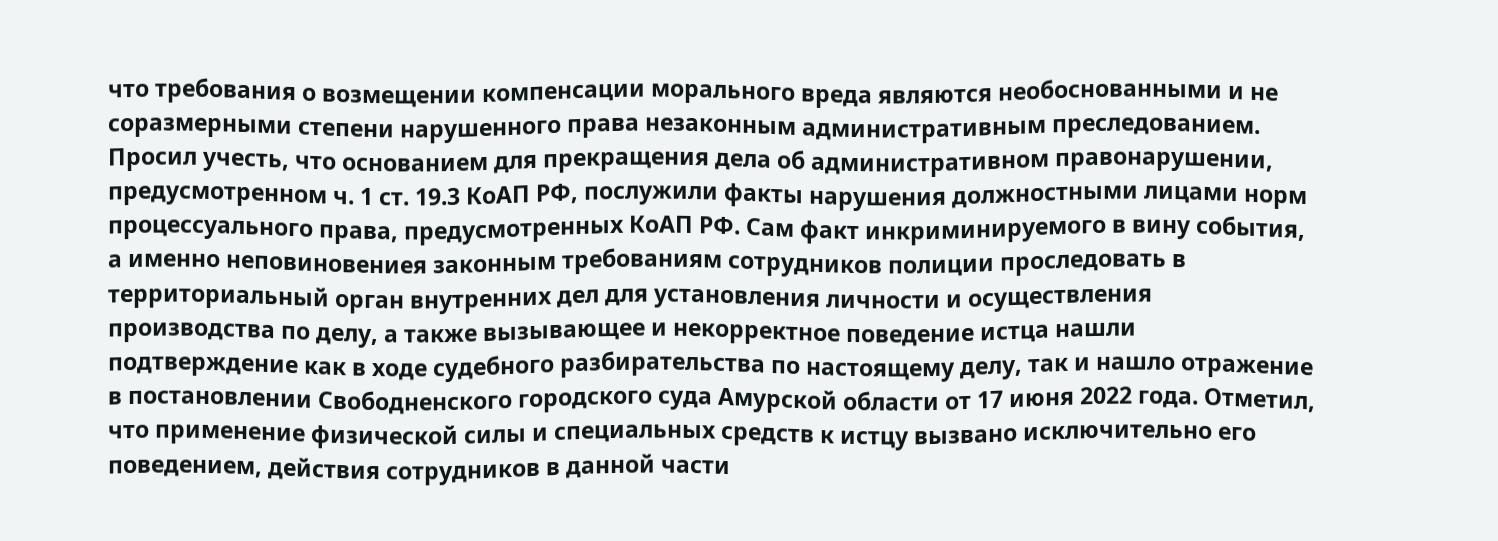что требования о возмещении компенсации морального вреда являются необоснованными и не соразмерными степени нарушенного права незаконным административным преследованием. Просил учесть, что основанием для прекращения дела об административном правонарушении, предусмотренном ч. 1 ст. 19.3 КоАП РФ, послужили факты нарушения должностными лицами норм процессуального права, предусмотренных КоАП РФ. Сам факт инкриминируемого в вину события, а именно неповиновениея законным требованиям сотрудников полиции проследовать в территориальный орган внутренних дел для установления личности и осуществления производства по делу, а также вызывающее и некорректное поведение истца нашли подтверждение как в ходе судебного разбирательства по настоящему делу, так и нашло отражение в постановлении Свободненского городского суда Амурской области от 17 июня 2022 года. Отметил, что применение физической силы и специальных средств к истцу вызвано исключительно его поведением, действия сотрудников в данной части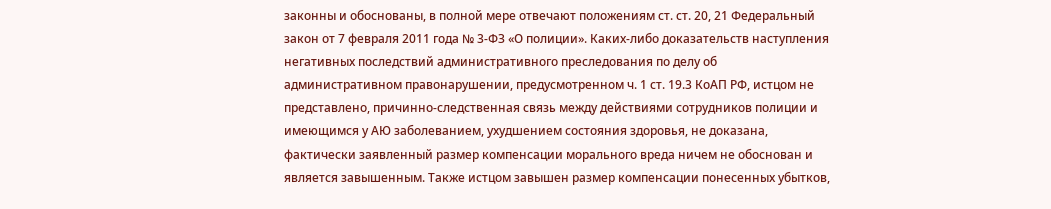законны и обоснованы, в полной мере отвечают положениям ст. ст. 20, 21 Федеральный закон от 7 февраля 2011 года № 3-ФЗ «О полиции». Каких-либо доказательств наступления негативных последствий административного преследования по делу об административном правонарушении, предусмотренном ч. 1 ст. 19.3 КоАП РФ, истцом не представлено, причинно-следственная связь между действиями сотрудников полиции и имеющимся у АЮ заболеванием, ухудшением состояния здоровья, не доказана, фактически заявленный размер компенсации морального вреда ничем не обоснован и является завышенным. Также истцом завышен размер компенсации понесенных убытков,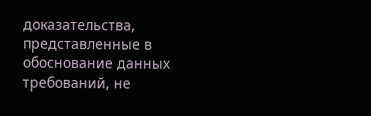доказательства, представленные в обоснование данных требований, не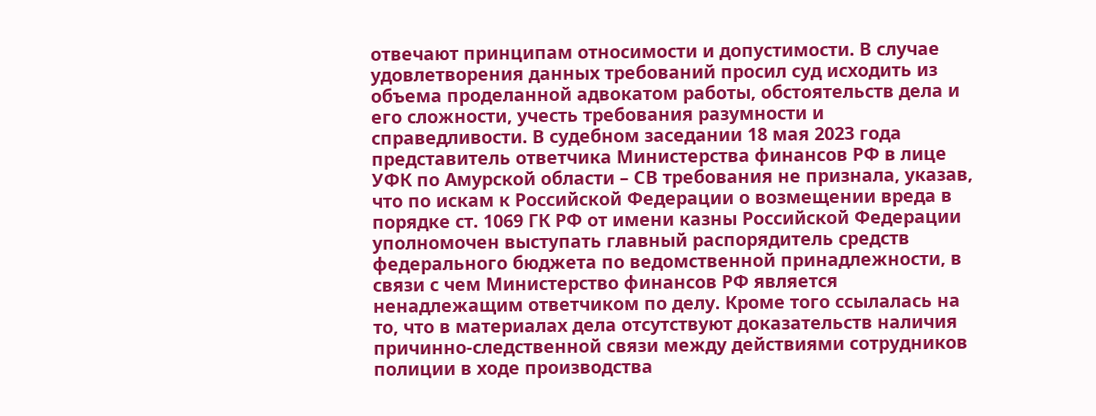отвечают принципам относимости и допустимости. В случае удовлетворения данных требований просил суд исходить из объема проделанной адвокатом работы, обстоятельств дела и его сложности, учесть требования разумности и справедливости. В судебном заседании 18 мая 2023 года представитель ответчика Министерства финансов РФ в лице УФК по Амурской области – СВ требования не признала, указав, что по искам к Российской Федерации о возмещении вреда в порядке ст. 1069 ГК РФ от имени казны Российской Федерации уполномочен выступать главный распорядитель средств федерального бюджета по ведомственной принадлежности, в связи с чем Министерство финансов РФ является ненадлежащим ответчиком по делу. Кроме того ссылалась на то, что в материалах дела отсутствуют доказательств наличия причинно-следственной связи между действиями сотрудников полиции в ходе производства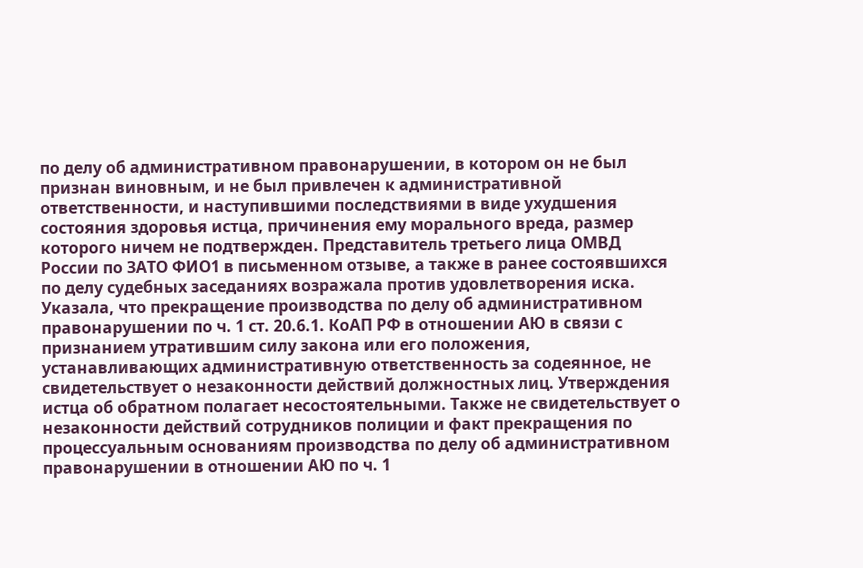по делу об административном правонарушении, в котором он не был признан виновным, и не был привлечен к административной ответственности, и наступившими последствиями в виде ухудшения состояния здоровья истца, причинения ему морального вреда, размер которого ничем не подтвержден. Представитель третьего лица ОМВД России по ЗАТО ФИО1 в письменном отзыве, а также в ранее состоявшихся по делу судебных заседаниях возражала против удовлетворения иска. Указала, что прекращение производства по делу об административном правонарушении по ч. 1 ст. 20.6.1. КоАП РФ в отношении АЮ в связи с признанием утратившим силу закона или его положения, устанавливающих административную ответственность за содеянное, не свидетельствует о незаконности действий должностных лиц. Утверждения истца об обратном полагает несостоятельными. Также не свидетельствует о незаконности действий сотрудников полиции и факт прекращения по процессуальным основаниям производства по делу об административном правонарушении в отношении АЮ по ч. 1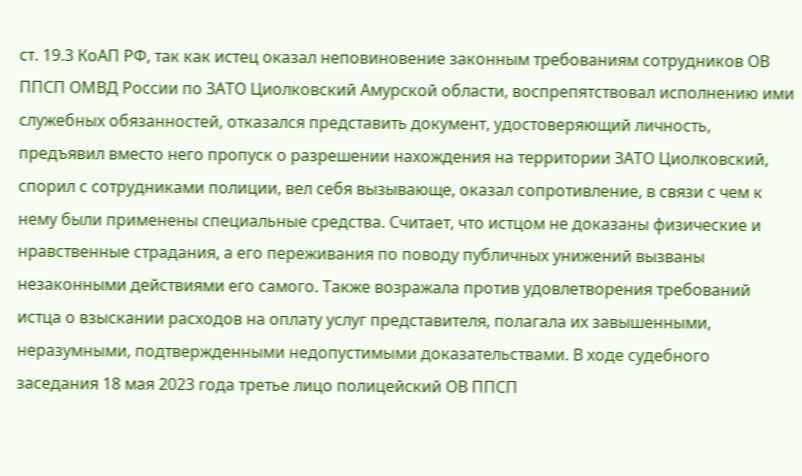ст. 19.3 КоАП РФ, так как истец оказал неповиновение законным требованиям сотрудников ОВ ППСП ОМВД России по ЗАТО Циолковский Амурской области, воспрепятствовал исполнению ими служебных обязанностей, отказался представить документ, удостоверяющий личность, предъявил вместо него пропуск о разрешении нахождения на территории ЗАТО Циолковский, спорил с сотрудниками полиции, вел себя вызывающе, оказал сопротивление, в связи с чем к нему были применены специальные средства. Считает, что истцом не доказаны физические и нравственные страдания, а его переживания по поводу публичных унижений вызваны незаконными действиями его самого. Также возражала против удовлетворения требований истца о взыскании расходов на оплату услуг представителя, полагала их завышенными, неразумными, подтвержденными недопустимыми доказательствами. В ходе судебного заседания 18 мая 2023 года третье лицо полицейский ОВ ППСП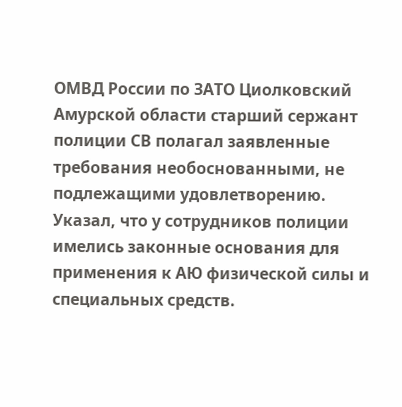ОМВД России по ЗАТО Циолковский Амурской области старший сержант полиции СВ полагал заявленные требования необоснованными, не подлежащими удовлетворению. Указал, что у сотрудников полиции имелись законные основания для применения к АЮ физической силы и специальных средств.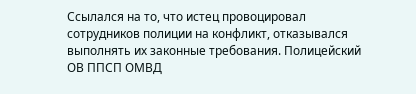Ссылался на то, что истец провоцировал сотрудников полиции на конфликт, отказывался выполнять их законные требования. Полицейский ОВ ППСП ОМВД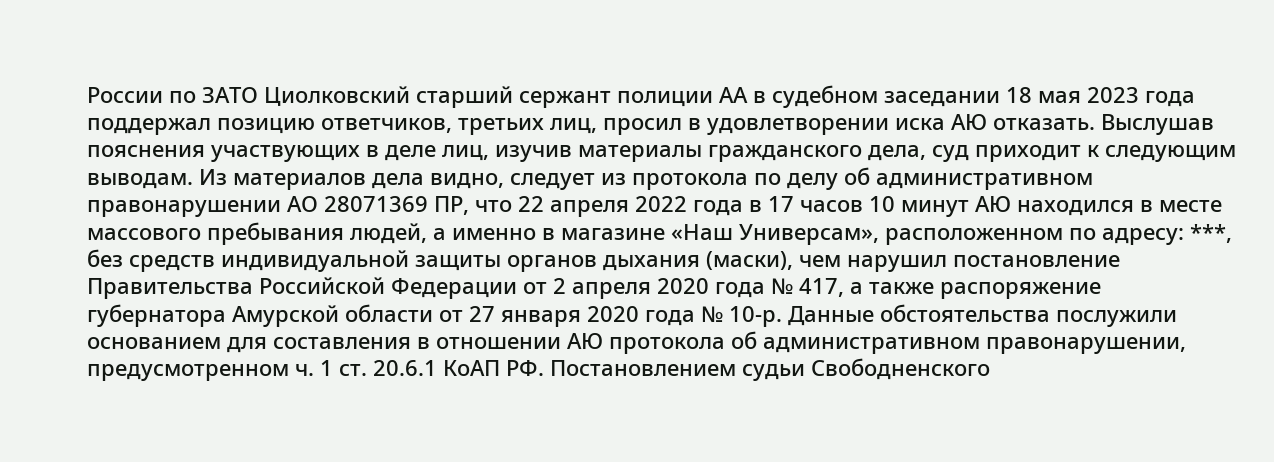России по ЗАТО Циолковский старший сержант полиции АА в судебном заседании 18 мая 2023 года поддержал позицию ответчиков, третьих лиц, просил в удовлетворении иска АЮ отказать. Выслушав пояснения участвующих в деле лиц, изучив материалы гражданского дела, суд приходит к следующим выводам. Из материалов дела видно, следует из протокола по делу об административном правонарушении АО 28071369 ПР, что 22 апреля 2022 года в 17 часов 10 минут АЮ находился в месте массового пребывания людей, а именно в магазине «Наш Универсам», расположенном по адресу: ***, без средств индивидуальной защиты органов дыхания (маски), чем нарушил постановление Правительства Российской Федерации от 2 апреля 2020 года № 417, а также распоряжение губернатора Амурской области от 27 января 2020 года № 10-р. Данные обстоятельства послужили основанием для составления в отношении АЮ протокола об административном правонарушении, предусмотренном ч. 1 ст. 20.6.1 КоАП РФ. Постановлением судьи Свободненского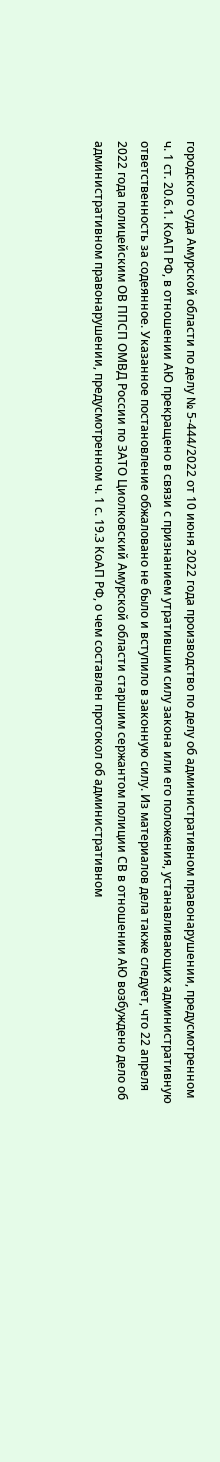городского суда Амурской области по делу № 5-444/2022 от 10 июня 2022 года производство по делу об административном правонарушении, предусмотренном ч. 1 ст. 20.6.1. КоАП РФ, в отношении АЮ прекращено в связи с признанием утратившим силу закона или его положения, устанавливающих административную ответственность за содеянное. Указанное постановление обжаловано не было и вступило в законную силу. Из материалов дела также следует, что 22 апреля 2022 года полицейским ОВ ППСП ОМВД России по ЗАТО Циолковский Амурской области старшим сержантом полиции СВ в отношении АЮ возбуждено дело об административном правонарушении, предусмотренном ч. 1 с. 19.3 КоАП РФ, о чем составлен протокол об административном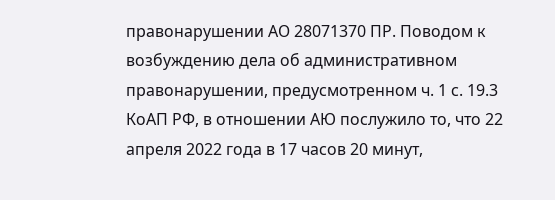правонарушении АО 28071370 ПР. Поводом к возбуждению дела об административном правонарушении, предусмотренном ч. 1 с. 19.3 КоАП РФ, в отношении АЮ послужило то, что 22 апреля 2022 года в 17 часов 20 минут,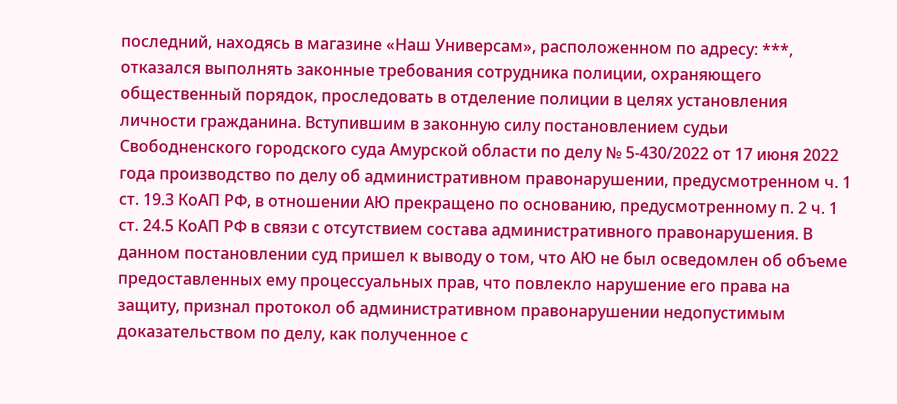последний, находясь в магазине «Наш Универсам», расположенном по адресу: ***, отказался выполнять законные требования сотрудника полиции, охраняющего общественный порядок, проследовать в отделение полиции в целях установления личности гражданина. Вступившим в законную силу постановлением судьи Свободненского городского суда Амурской области по делу № 5-430/2022 от 17 июня 2022 года производство по делу об административном правонарушении, предусмотренном ч. 1 ст. 19.3 КоАП РФ, в отношении АЮ прекращено по основанию, предусмотренному п. 2 ч. 1 ст. 24.5 КоАП РФ в связи с отсутствием состава административного правонарушения. В данном постановлении суд пришел к выводу о том, что АЮ не был осведомлен об объеме предоставленных ему процессуальных прав, что повлекло нарушение его права на защиту, признал протокол об административном правонарушении недопустимым доказательством по делу, как полученное с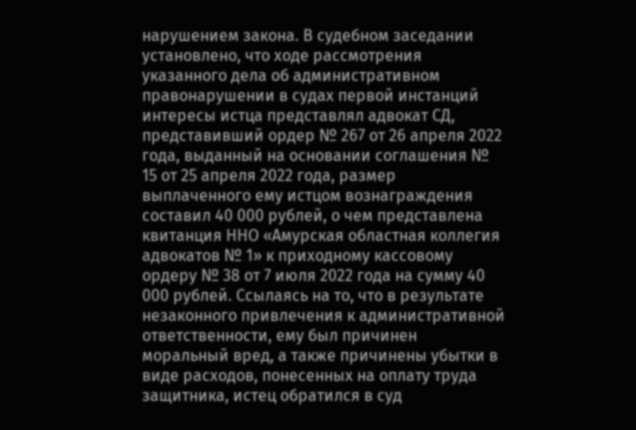нарушением закона. В судебном заседании установлено, что ходе рассмотрения указанного дела об административном правонарушении в судах первой инстанций интересы истца представлял адвокат СД, представивший ордер № 267 от 26 апреля 2022 года, выданный на основании соглашения № 15 от 25 апреля 2022 года, размер выплаченного ему истцом вознаграждения составил 40 000 рублей, о чем представлена квитанция ННО «Амурская областная коллегия адвокатов № 1» к приходному кассовому ордеру № 38 от 7 июля 2022 года на сумму 40 000 рублей. Ссылаясь на то, что в результате незаконного привлечения к административной ответственности, ему был причинен моральный вред, а также причинены убытки в виде расходов, понесенных на оплату труда защитника, истец обратился в суд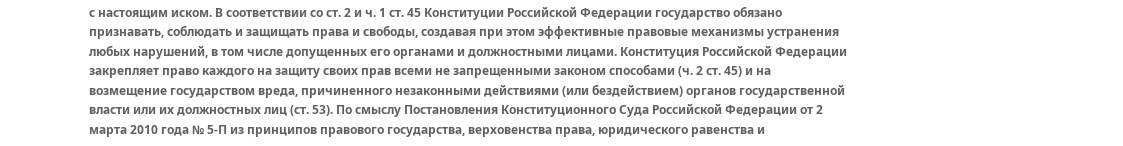с настоящим иском. В соответствии со ст. 2 и ч. 1 ст. 45 Конституции Российской Федерации государство обязано признавать, соблюдать и защищать права и свободы, создавая при этом эффективные правовые механизмы устранения любых нарушений, в том числе допущенных его органами и должностными лицами. Конституция Российской Федерации закрепляет право каждого на защиту своих прав всеми не запрещенными законом способами (ч. 2 ст. 45) и на возмещение государством вреда, причиненного незаконными действиями (или бездействием) органов государственной власти или их должностных лиц (ст. 53). По смыслу Постановления Конституционного Суда Российской Федерации от 2 марта 2010 года № 5-П из принципов правового государства, верховенства права, юридического равенства и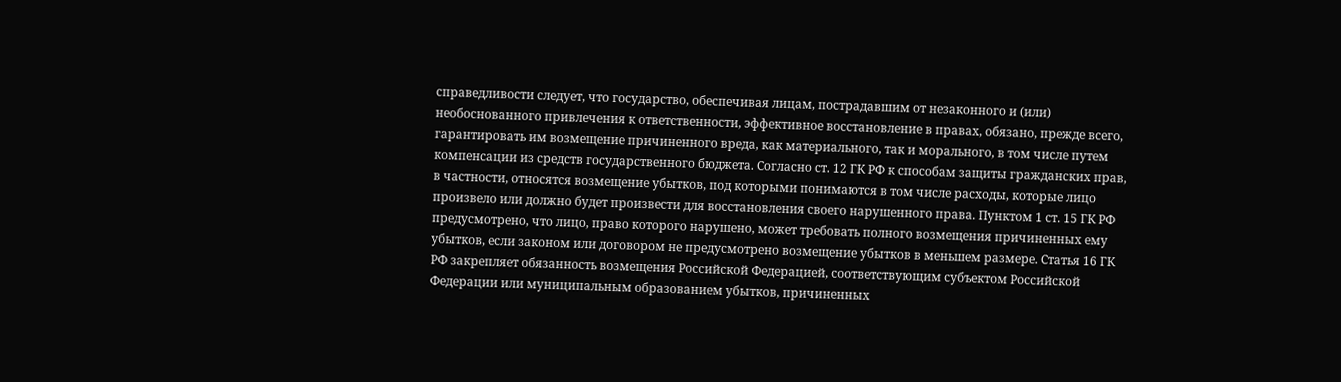справедливости следует, что государство, обеспечивая лицам, пострадавшим от незаконного и (или) необоснованного привлечения к ответственности, эффективное восстановление в правах, обязано, прежде всего, гарантировать им возмещение причиненного вреда, как материального, так и морального, в том числе путем компенсации из средств государственного бюджета. Согласно ст. 12 ГК РФ к способам защиты гражданских прав, в частности, относятся возмещение убытков, под которыми понимаются в том числе расходы, которые лицо произвело или должно будет произвести для восстановления своего нарушенного права. Пунктом 1 ст. 15 ГК РФ предусмотрено, что лицо, право которого нарушено, может требовать полного возмещения причиненных ему убытков, если законом или договором не предусмотрено возмещение убытков в меньшем размере. Статья 16 ГК РФ закрепляет обязанность возмещения Российской Федерацией, соответствующим субъектом Российской Федерации или муниципальным образованием убытков, причиненных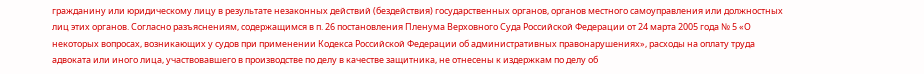гражданину или юридическому лицу в результате незаконных действий (бездействия) государственных органов, органов местного самоуправления или должностных лиц этих органов. Согласно разъяснениям, содержащимся в п. 26 постановления Пленума Верховного Суда Российской Федерации от 24 марта 2005 года № 5 «О некоторых вопросах, возникающих у судов при применении Кодекса Российской Федерации об административных правонарушениях», расходы на оплату труда адвоката или иного лица, участвовавшего в производстве по делу в качестве защитника, не отнесены к издержкам по делу об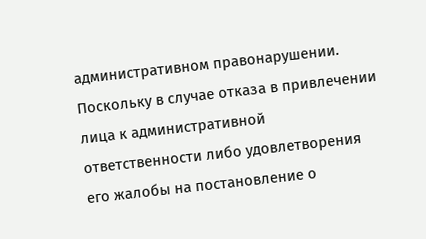административном правонарушении. Поскольку в случае отказа в привлечении лица к административной ответственности либо удовлетворения его жалобы на постановление о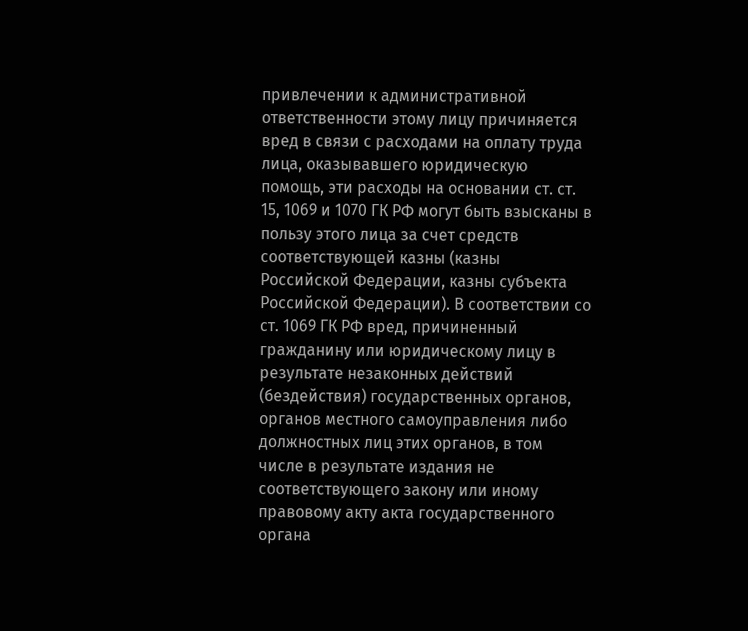привлечении к административной ответственности этому лицу причиняется вред в связи с расходами на оплату труда лица, оказывавшего юридическую помощь, эти расходы на основании ст. ст. 15, 1069 и 1070 ГК РФ могут быть взысканы в пользу этого лица за счет средств соответствующей казны (казны Российской Федерации, казны субъекта Российской Федерации). В соответствии со ст. 1069 ГК РФ вред, причиненный гражданину или юридическому лицу в результате незаконных действий (бездействия) государственных органов, органов местного самоуправления либо должностных лиц этих органов, в том числе в результате издания не соответствующего закону или иному правовому акту акта государственного органа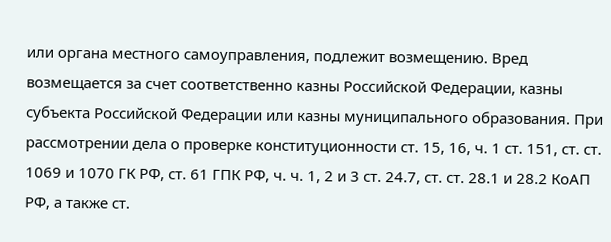или органа местного самоуправления, подлежит возмещению. Вред возмещается за счет соответственно казны Российской Федерации, казны субъекта Российской Федерации или казны муниципального образования. При рассмотрении дела о проверке конституционности ст. 15, 16, ч. 1 ст. 151, ст. ст. 1069 и 1070 ГК РФ, ст. 61 ГПК РФ, ч. ч. 1, 2 и 3 ст. 24.7, ст. ст. 28.1 и 28.2 КоАП РФ, а также ст.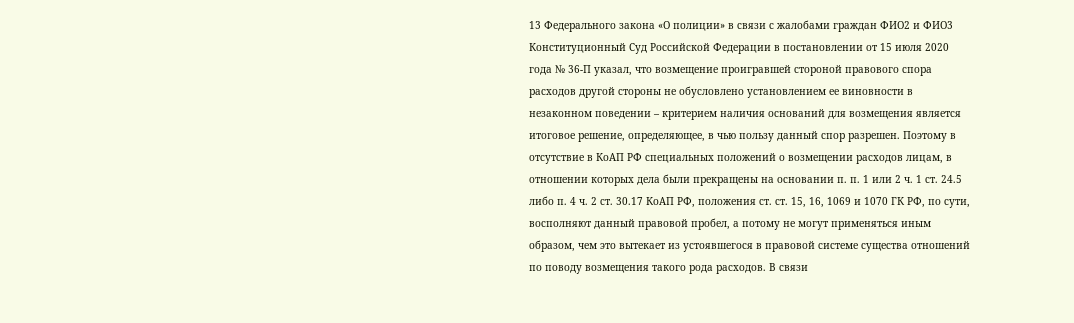13 Федерального закона «О полиции» в связи с жалобами граждан ФИО2 и ФИО3 Конституционный Суд Российской Федерации в постановлении от 15 июля 2020 года № 36-П указал, что возмещение проигравшей стороной правового спора расходов другой стороны не обусловлено установлением ее виновности в незаконном поведении – критерием наличия оснований для возмещения является итоговое решение, определяющее, в чью пользу данный спор разрешен. Поэтому в отсутствие в КоАП РФ специальных положений о возмещении расходов лицам, в отношении которых дела были прекращены на основании п. п. 1 или 2 ч. 1 ст. 24.5 либо п. 4 ч. 2 ст. 30.17 КоАП РФ, положения ст. ст. 15, 16, 1069 и 1070 ГК РФ, по сути, восполняют данный правовой пробел, а потому не могут применяться иным образом, чем это вытекает из устоявшегося в правовой системе существа отношений по поводу возмещения такого рода расходов. В связи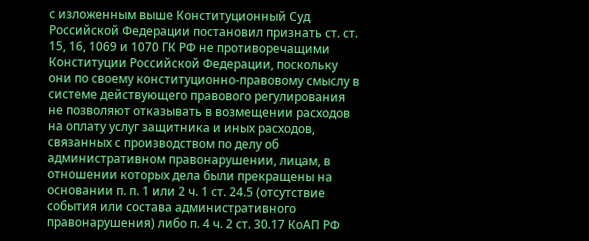с изложенным выше Конституционный Суд Российской Федерации постановил признать ст. ст. 15, 16, 1069 и 1070 ГК РФ не противоречащими Конституции Российской Федерации, поскольку они по своему конституционно-правовому смыслу в системе действующего правового регулирования не позволяют отказывать в возмещении расходов на оплату услуг защитника и иных расходов, связанных с производством по делу об административном правонарушении, лицам, в отношении которых дела были прекращены на основании п. п. 1 или 2 ч. 1 ст. 24.5 (отсутствие события или состава административного правонарушения) либо п. 4 ч. 2 ст. 30.17 КоАП РФ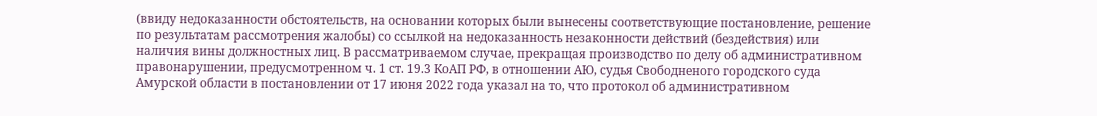(ввиду недоказанности обстоятельств, на основании которых были вынесены соответствующие постановление, решение по результатам рассмотрения жалобы) со ссылкой на недоказанность незаконности действий (бездействия) или наличия вины должностных лиц. В рассматриваемом случае, прекращая производство по делу об административном правонарушении, предусмотренном ч. 1 ст. 19.3 КоАП РФ, в отношении АЮ, судья Свободненого городского суда Амурской области в постановлении от 17 июня 2022 года указал на то, что протокол об административном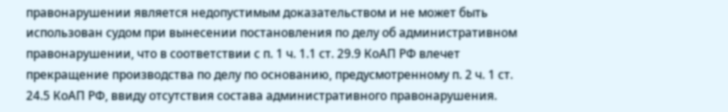правонарушении является недопустимым доказательством и не может быть использован судом при вынесении постановления по делу об административном правонарушении, что в соответствии с п. 1 ч. 1.1 ст. 29.9 КоАП РФ влечет прекращение производства по делу по основанию, предусмотренному п. 2 ч. 1 ст. 24.5 КоАП РФ, ввиду отсутствия состава административного правонарушения.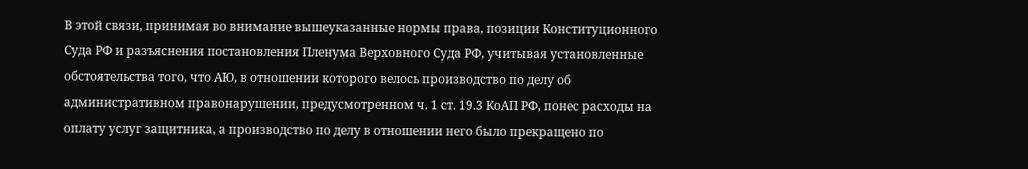В этой связи, принимая во внимание вышеуказанные нормы права, позиции Конституционного Суда РФ и разъяснения постановления Пленума Верховного Суда РФ, учитывая установленные обстоятельства того, что АЮ, в отношении которого велось производство по делу об административном правонарушении, предусмотренном ч. 1 ст. 19.3 КоАП РФ, понес расходы на оплату услуг защитника, а производство по делу в отношении него было прекращено по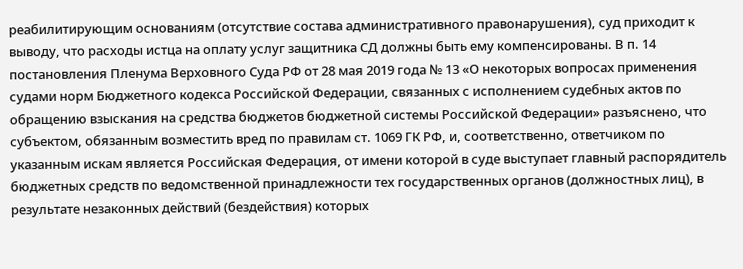реабилитирующим основаниям (отсутствие состава административного правонарушения), суд приходит к выводу, что расходы истца на оплату услуг защитника СД должны быть ему компенсированы. В п. 14 постановления Пленума Верховного Суда РФ от 28 мая 2019 года № 13 «О некоторых вопросах применения судами норм Бюджетного кодекса Российской Федерации, связанных с исполнением судебных актов по обращению взыскания на средства бюджетов бюджетной системы Российской Федерации» разъяснено, что субъектом, обязанным возместить вред по правилам ст. 1069 ГК РФ, и, соответственно, ответчиком по указанным искам является Российская Федерация, от имени которой в суде выступает главный распорядитель бюджетных средств по ведомственной принадлежности тех государственных органов (должностных лиц), в результате незаконных действий (бездействия) которых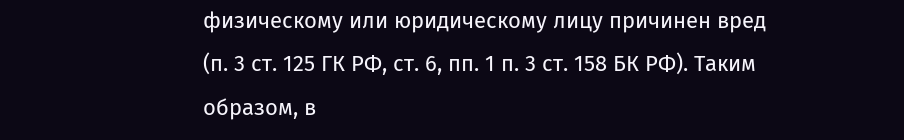физическому или юридическому лицу причинен вред (п. 3 ст. 125 ГК РФ, ст. 6, пп. 1 п. 3 ст. 158 БК РФ). Таким образом, в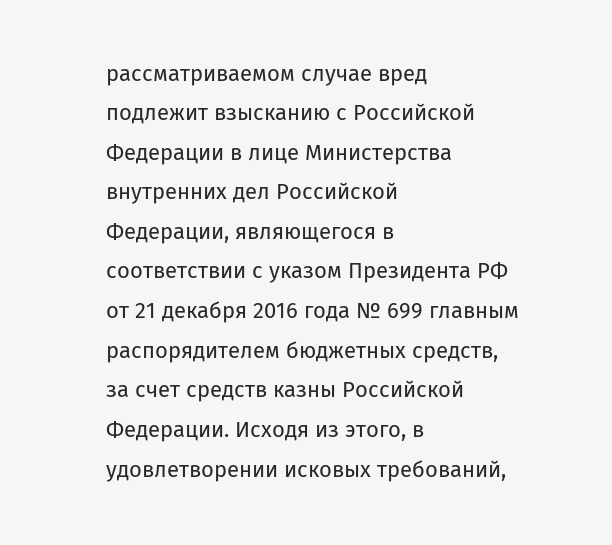рассматриваемом случае вред подлежит взысканию с Российской Федерации в лице Министерства внутренних дел Российской Федерации, являющегося в соответствии с указом Президента РФ от 21 декабря 2016 года № 699 главным распорядителем бюджетных средств, за счет средств казны Российской Федерации. Исходя из этого, в удовлетворении исковых требований,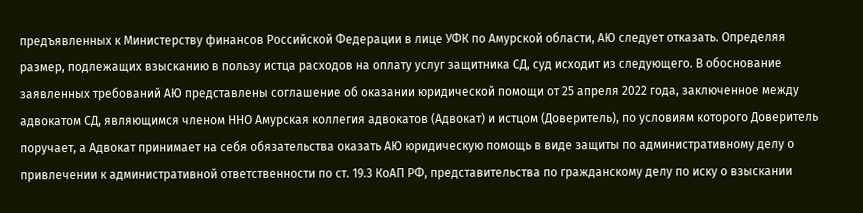предъявленных к Министерству финансов Российской Федерации в лице УФК по Амурской области, АЮ следует отказать. Определяя размер, подлежащих взысканию в пользу истца расходов на оплату услуг защитника СД, суд исходит из следующего. В обоснование заявленных требований АЮ представлены соглашение об оказании юридической помощи от 25 апреля 2022 года, заключенное между адвокатом СД, являющимся членом ННО Амурская коллегия адвокатов (Адвокат) и истцом (Доверитель), по условиям которого Доверитель поручает, а Адвокат принимает на себя обязательства оказать АЮ юридическую помощь в виде защиты по административному делу о привлечении к административной ответственности по ст. 19.3 КоАП РФ, представительства по гражданскому делу по иску о взыскании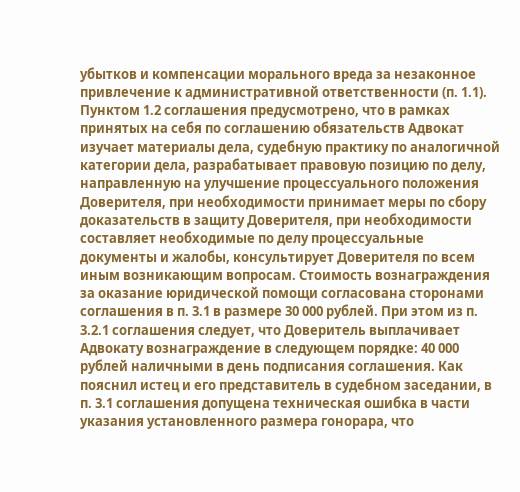убытков и компенсации морального вреда за незаконное привлечение к административной ответственности (п. 1.1). Пунктом 1.2 соглашения предусмотрено, что в рамках принятых на себя по соглашению обязательств Адвокат изучает материалы дела, судебную практику по аналогичной категории дела, разрабатывает правовую позицию по делу, направленную на улучшение процессуального положения Доверителя, при необходимости принимает меры по сбору доказательств в защиту Доверителя, при необходимости составляет необходимые по делу процессуальные документы и жалобы, консультирует Доверителя по всем иным возникающим вопросам. Стоимость вознаграждения за оказание юридической помощи согласована сторонами соглашения в п. 3.1 в размере 30 000 рублей. При этом из п. 3.2.1 соглашения следует, что Доверитель выплачивает Адвокату вознаграждение в следующем порядке: 40 000 рублей наличными в день подписания соглашения. Как пояснил истец и его представитель в судебном заседании, в п. 3.1 соглашения допущена техническая ошибка в части указания установленного размера гонорара, что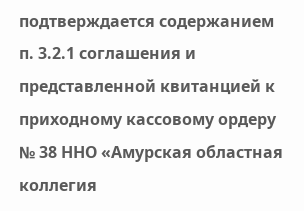подтверждается содержанием п. 3.2.1 соглашения и представленной квитанцией к приходному кассовому ордеру № 38 ННО «Амурская областная коллегия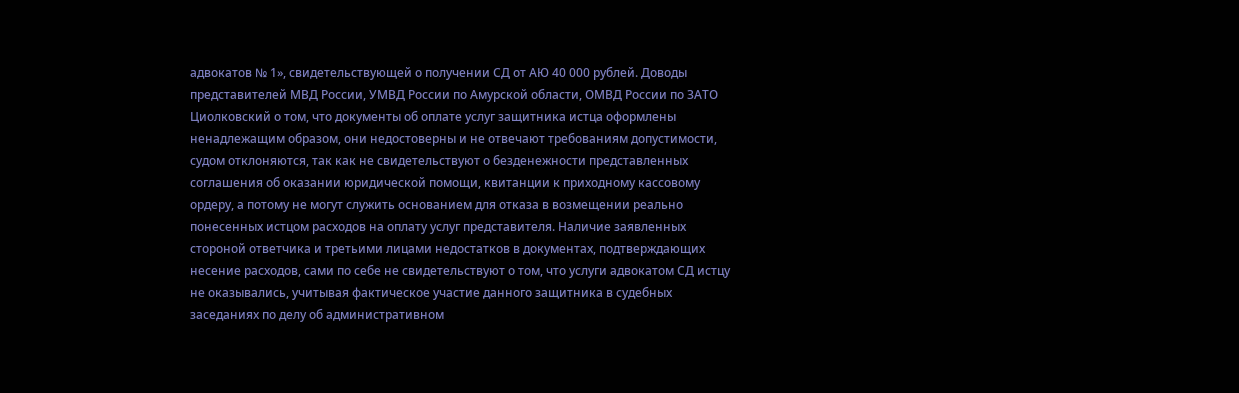адвокатов № 1», свидетельствующей о получении СД от АЮ 40 000 рублей. Доводы представителей МВД России, УМВД России по Амурской области, ОМВД России по ЗАТО Циолковский о том, что документы об оплате услуг защитника истца оформлены ненадлежащим образом, они недостоверны и не отвечают требованиям допустимости, судом отклоняются, так как не свидетельствуют о безденежности представленных соглашения об оказании юридической помощи, квитанции к приходному кассовому ордеру, а потому не могут служить основанием для отказа в возмещении реально понесенных истцом расходов на оплату услуг представителя. Наличие заявленных стороной ответчика и третьими лицами недостатков в документах, подтверждающих несение расходов, сами по себе не свидетельствуют о том, что услуги адвокатом СД истцу не оказывались, учитывая фактическое участие данного защитника в судебных заседаниях по делу об административном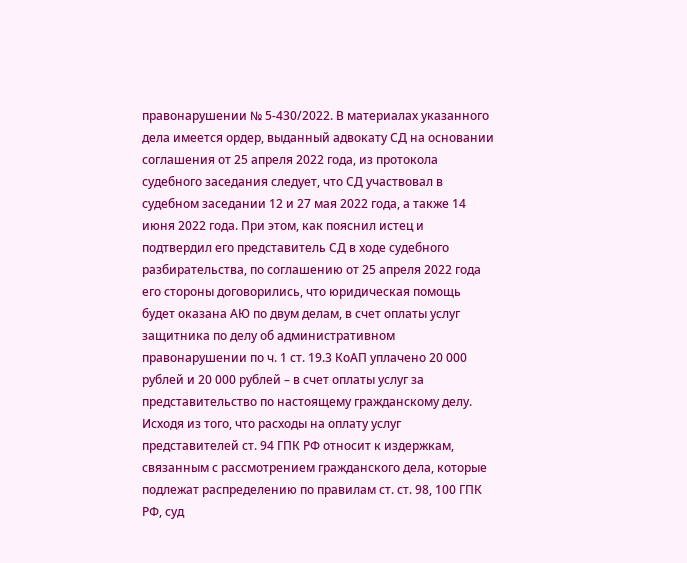правонарушении № 5-430/2022. В материалах указанного дела имеется ордер, выданный адвокату СД на основании соглашения от 25 апреля 2022 года, из протокола судебного заседания следует, что СД участвовал в судебном заседании 12 и 27 мая 2022 года, а также 14 июня 2022 года. При этом, как пояснил истец и подтвердил его представитель СД в ходе судебного разбирательства, по соглашению от 25 апреля 2022 года его стороны договорились, что юридическая помощь будет оказана АЮ по двум делам, в счет оплаты услуг защитника по делу об административном правонарушении по ч. 1 ст. 19.3 КоАП уплачено 20 000 рублей и 20 000 рублей – в счет оплаты услуг за представительство по настоящему гражданскому делу. Исходя из того, что расходы на оплату услуг представителей ст. 94 ГПК РФ относит к издержкам, связанным с рассмотрением гражданского дела, которые подлежат распределению по правилам ст. ст. 98, 100 ГПК РФ, суд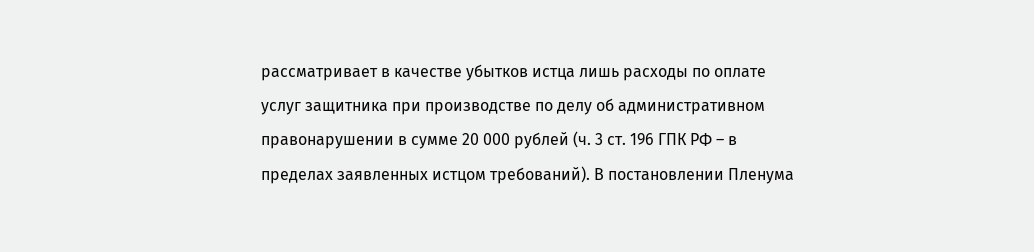рассматривает в качестве убытков истца лишь расходы по оплате услуг защитника при производстве по делу об административном правонарушении в сумме 20 000 рублей (ч. 3 ст. 196 ГПК РФ – в пределах заявленных истцом требований). В постановлении Пленума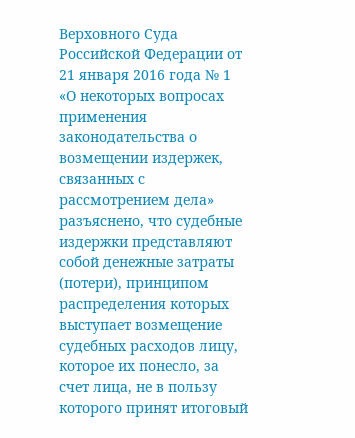Верховного Суда Российской Федерации от 21 января 2016 года № 1 «О некоторых вопросах применения законодательства о возмещении издержек, связанных с рассмотрением дела» разъяснено, что судебные издержки представляют собой денежные затраты (потери), принципом распределения которых выступает возмещение судебных расходов лицу, которое их понесло, за счет лица, не в пользу которого принят итоговый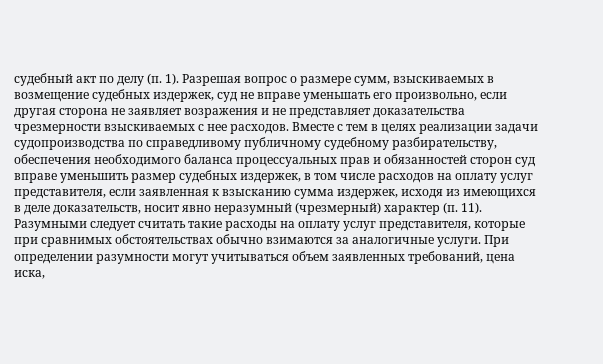судебный акт по делу (п. 1). Разрешая вопрос о размере сумм, взыскиваемых в возмещение судебных издержек, суд не вправе уменьшать его произвольно, если другая сторона не заявляет возражения и не представляет доказательства чрезмерности взыскиваемых с нее расходов. Вместе с тем в целях реализации задачи судопроизводства по справедливому публичному судебному разбирательству, обеспечения необходимого баланса процессуальных прав и обязанностей сторон суд вправе уменьшить размер судебных издержек, в том числе расходов на оплату услуг представителя, если заявленная к взысканию сумма издержек, исходя из имеющихся в деле доказательств, носит явно неразумный (чрезмерный) характер (п. 11). Разумными следует считать такие расходы на оплату услуг представителя, которые при сравнимых обстоятельствах обычно взимаются за аналогичные услуги. При определении разумности могут учитываться объем заявленных требований, цена иска,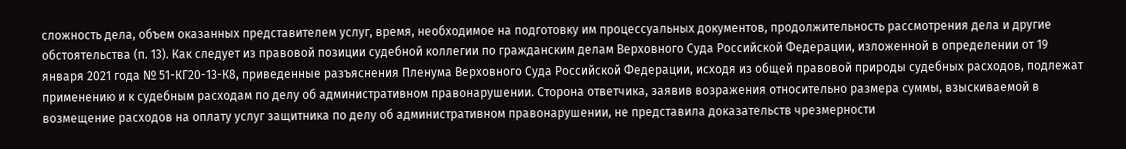сложность дела, объем оказанных представителем услуг, время, необходимое на подготовку им процессуальных документов, продолжительность рассмотрения дела и другие обстоятельства (п. 13). Как следует из правовой позиции судебной коллегии по гражданским делам Верховного Суда Российской Федерации, изложенной в определении от 19 января 2021 года № 51-КГ20-13-К8, приведенные разъяснения Пленума Верховного Суда Российской Федерации, исходя из общей правовой природы судебных расходов, подлежат применению и к судебным расходам по делу об административном правонарушении. Сторона ответчика, заявив возражения относительно размера суммы, взыскиваемой в возмещение расходов на оплату услуг защитника по делу об административном правонарушении, не представила доказательств чрезмерности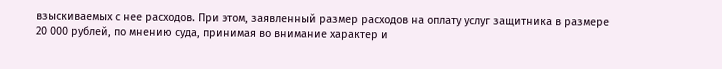взыскиваемых с нее расходов. При этом, заявленный размер расходов на оплату услуг защитника в размере 20 000 рублей, по мнению суда, принимая во внимание характер и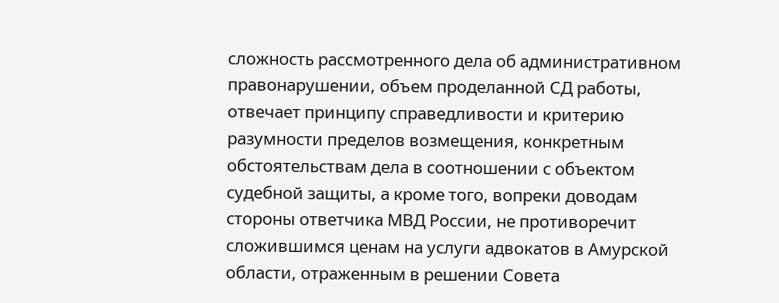сложность рассмотренного дела об административном правонарушении, объем проделанной СД работы, отвечает принципу справедливости и критерию разумности пределов возмещения, конкретным обстоятельствам дела в соотношении с объектом судебной защиты, а кроме того, вопреки доводам стороны ответчика МВД России, не противоречит сложившимся ценам на услуги адвокатов в Амурской области, отраженным в решении Совета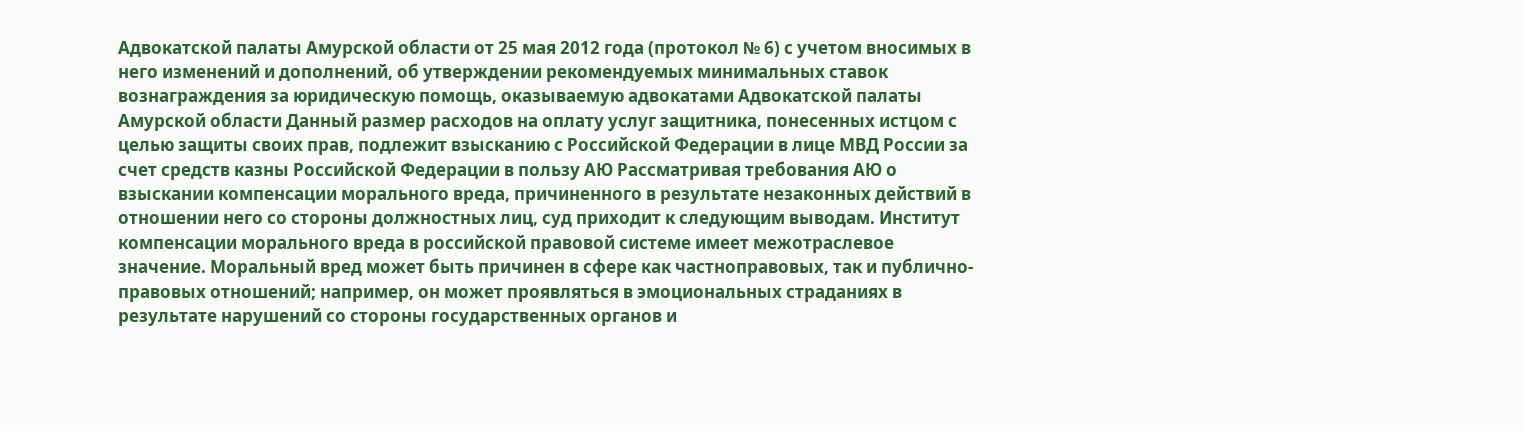Адвокатской палаты Амурской области от 25 мая 2012 года (протокол № 6) с учетом вносимых в него изменений и дополнений, об утверждении рекомендуемых минимальных ставок вознаграждения за юридическую помощь, оказываемую адвокатами Адвокатской палаты Амурской области Данный размер расходов на оплату услуг защитника, понесенных истцом с целью защиты своих прав, подлежит взысканию с Российской Федерации в лице МВД России за счет средств казны Российской Федерации в пользу АЮ Рассматривая требования АЮ о взыскании компенсации морального вреда, причиненного в результате незаконных действий в отношении него со стороны должностных лиц, суд приходит к следующим выводам. Институт компенсации морального вреда в российской правовой системе имеет межотраслевое значение. Моральный вред может быть причинен в сфере как частноправовых, так и публично-правовых отношений; например, он может проявляться в эмоциональных страданиях в результате нарушений со стороны государственных органов и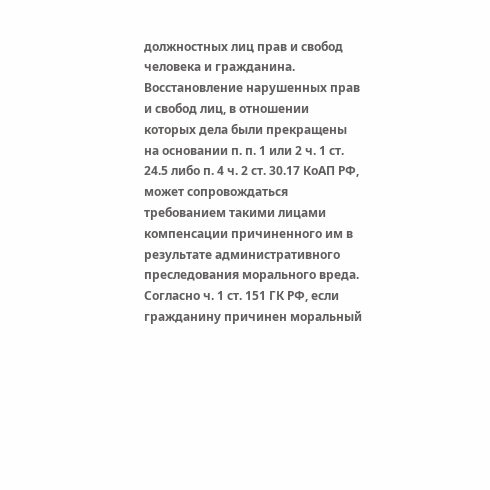должностных лиц прав и свобод человека и гражданина. Восстановление нарушенных прав и свобод лиц, в отношении которых дела были прекращены на основании п. п. 1 или 2 ч. 1 ст. 24.5 либо п. 4 ч. 2 ст. 30.17 КоАП РФ, может сопровождаться требованием такими лицами компенсации причиненного им в результате административного преследования морального вреда. Согласно ч. 1 ст. 151 ГК РФ, если гражданину причинен моральный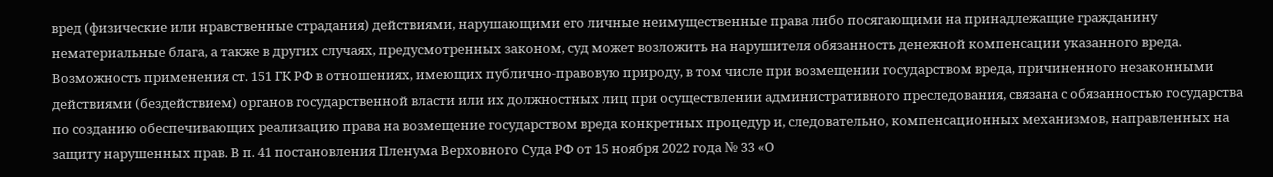вред (физические или нравственные страдания) действиями, нарушающими его личные неимущественные права либо посягающими на принадлежащие гражданину нематериальные блага, а также в других случаях, предусмотренных законом, суд может возложить на нарушителя обязанность денежной компенсации указанного вреда. Возможность применения ст. 151 ГК РФ в отношениях, имеющих публично-правовую природу, в том числе при возмещении государством вреда, причиненного незаконными действиями (бездействием) органов государственной власти или их должностных лиц при осуществлении административного преследования, связана с обязанностью государства по созданию обеспечивающих реализацию права на возмещение государством вреда конкретных процедур и, следовательно, компенсационных механизмов, направленных на защиту нарушенных прав. В п. 41 постановления Пленума Верховного Суда РФ от 15 ноября 2022 года № 33 «О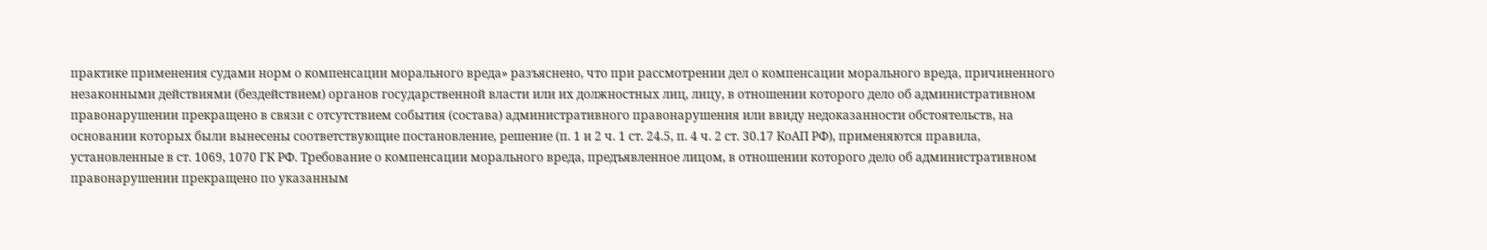практике применения судами норм о компенсации морального вреда» разъяснено, что при рассмотрении дел о компенсации морального вреда, причиненного незаконными действиями (бездействием) органов государственной власти или их должностных лиц, лицу, в отношении которого дело об административном правонарушении прекращено в связи с отсутствием события (состава) административного правонарушения или ввиду недоказанности обстоятельств, на основании которых были вынесены соответствующие постановление, решение (п. 1 и 2 ч. 1 ст. 24.5, п. 4 ч. 2 ст. 30.17 КоАП РФ), применяются правила, установленные в ст. 1069, 1070 ГК РФ. Требование о компенсации морального вреда, предъявленное лицом, в отношении которого дело об административном правонарушении прекращено по указанным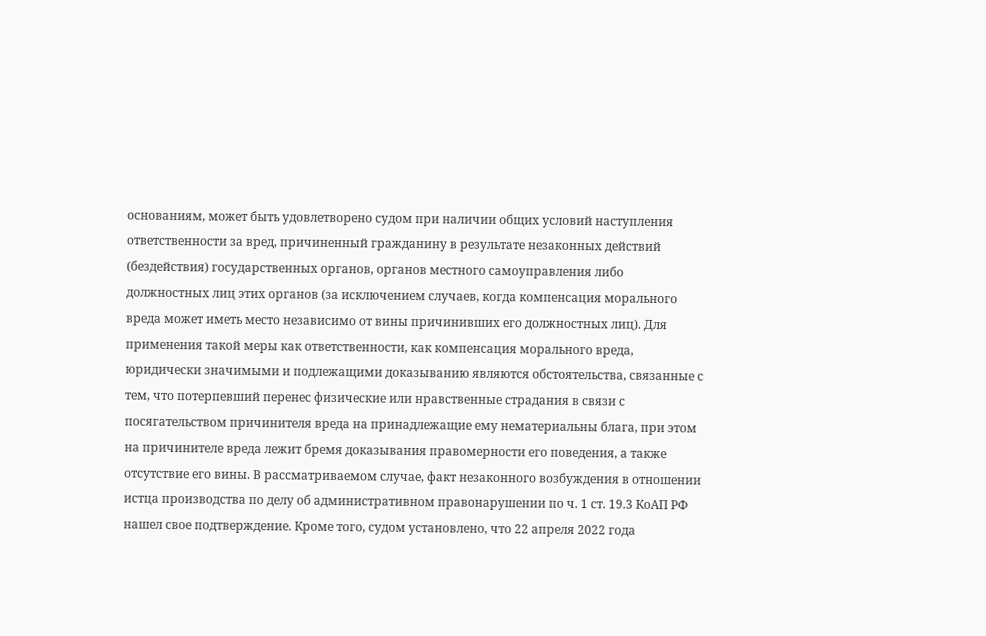основаниям, может быть удовлетворено судом при наличии общих условий наступления ответственности за вред, причиненный гражданину в результате незаконных действий (бездействия) государственных органов, органов местного самоуправления либо должностных лиц этих органов (за исключением случаев, когда компенсация морального вреда может иметь место независимо от вины причинивших его должностных лиц). Для применения такой меры как ответственности, как компенсация морального вреда, юридически значимыми и подлежащими доказыванию являются обстоятельства, связанные с тем, что потерпевший перенес физические или нравственные страдания в связи с посягательством причинителя вреда на принадлежащие ему нематериальны блага, при этом на причинителе вреда лежит бремя доказывания правомерности его поведения, а также отсутствие его вины. В рассматриваемом случае, факт незаконного возбуждения в отношении истца производства по делу об административном правонарушении по ч. 1 ст. 19.3 КоАП РФ нашел свое подтверждение. Кроме того, судом установлено, что 22 апреля 2022 года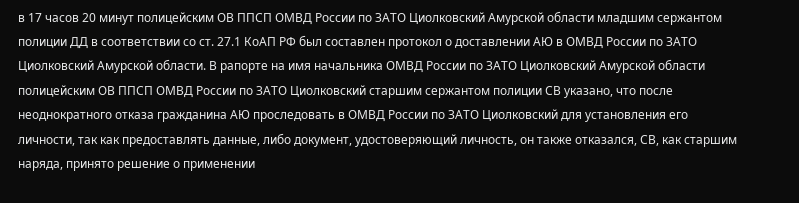в 17 часов 20 минут полицейским ОВ ППСП ОМВД России по ЗАТО Циолковский Амурской области младшим сержантом полиции ДД в соответствии со ст. 27.1 КоАП РФ был составлен протокол о доставлении АЮ в ОМВД России по ЗАТО Циолковский Амурской области. В рапорте на имя начальника ОМВД России по ЗАТО Циолковский Амурской области полицейским ОВ ППСП ОМВД России по ЗАТО Циолковский старшим сержантом полиции СВ указано, что после неоднократного отказа гражданина АЮ проследовать в ОМВД России по ЗАТО Циолковский для установления его личности, так как предоставлять данные, либо документ, удостоверяющий личность, он также отказался, СВ, как старшим наряда, принято решение о применении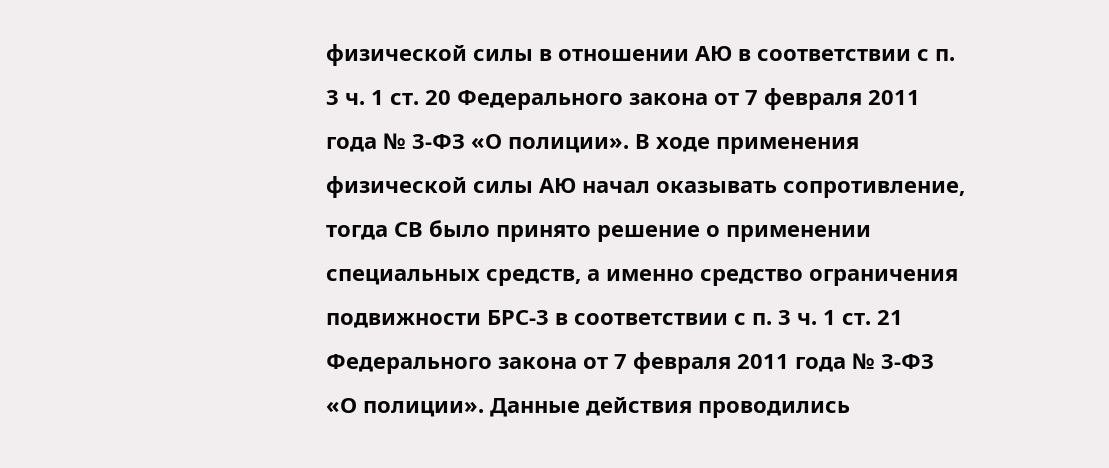физической силы в отношении АЮ в соответствии с п. 3 ч. 1 ст. 20 Федерального закона от 7 февраля 2011 года № 3-ФЗ «О полиции». В ходе применения физической силы АЮ начал оказывать сопротивление, тогда СВ было принято решение о применении специальных средств, а именно средство ограничения подвижности БРС-3 в соответствии с п. 3 ч. 1 ст. 21 Федерального закона от 7 февраля 2011 года № 3-ФЗ «О полиции». Данные действия проводились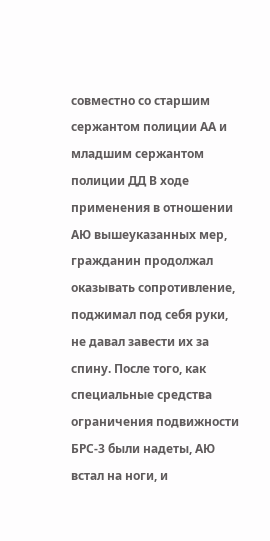совместно со старшим сержантом полиции АА и младшим сержантом полиции ДД В ходе применения в отношении АЮ вышеуказанных мер, гражданин продолжал оказывать сопротивление, поджимал под себя руки, не давал завести их за спину. После того, как специальные средства ограничения подвижности БРС-3 были надеты, АЮ встал на ноги, и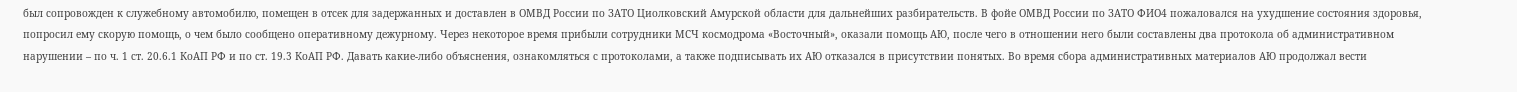был сопровожден к служебному автомобилю, помещен в отсек для задержанных и доставлен в ОМВД России по ЗАТО Циолковский Амурской области для дальнейших разбирательств. В фойе ОМВД России по ЗАТО ФИО4 пожаловался на ухудшение состояния здоровья, попросил ему скорую помощь, о чем было сообщено оперативному дежурному. Через некоторое время прибыли сотрудники МСЧ космодрома «Восточный», оказали помощь АЮ, после чего в отношении него были составлены два протокола об административном нарушении – по ч. 1 ст. 20.6.1 КоАП РФ и по ст. 19.3 КоАП РФ. Давать какие-либо объяснения, ознакомляться с протоколами, а также подписывать их АЮ отказался в присутствии понятых. Во время сбора административных материалов АЮ продолжал вести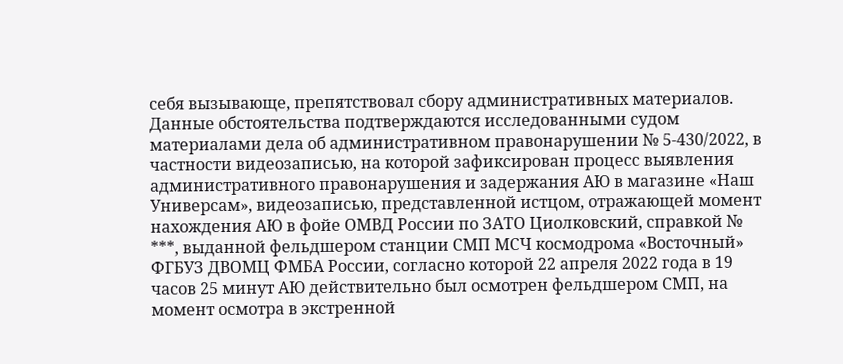себя вызывающе, препятствовал сбору административных материалов. Данные обстоятельства подтверждаются исследованными судом материалами дела об административном правонарушении № 5-430/2022, в частности видеозаписью, на которой зафиксирован процесс выявления административного правонарушения и задержания АЮ в магазине «Наш Универсам», видеозаписью, представленной истцом, отражающей момент нахождения АЮ в фойе ОМВД России по ЗАТО Циолковский, справкой № ***, выданной фельдшером станции СМП МСЧ космодрома «Восточный» ФГБУЗ ДВОМЦ ФМБА России, согласно которой 22 апреля 2022 года в 19 часов 25 минут АЮ действительно был осмотрен фельдшером СМП, на момент осмотра в экстренной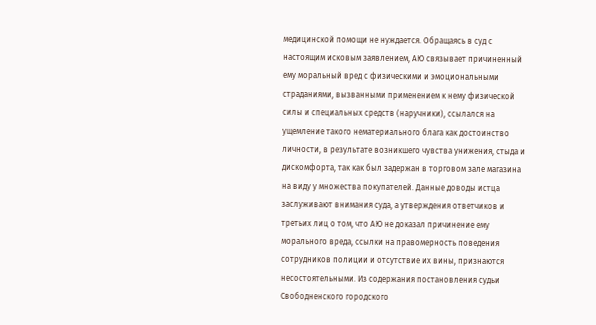медицинской помощи не нуждается. Обращаясь в суд с настоящим исковым заявлением, АЮ связывает причиненный ему моральный вред с физическими и эмоциональными страданиями, вызванными применением к нему физической силы и специальных средств (наручники), ссылался на ущемление такого нематериального блага как достоинство личности, в результате возникшего чувства унижения, стыда и дискомфорта, так как был задержан в торговом зале магазина на виду у множества покупателей. Данные доводы истца заслуживают внимания суда, а утверждения ответчиков и третьих лиц о том, что АЮ не доказал причинение ему морального вреда, ссылки на правомерность поведения сотрудников полиции и отсутствие их вины, признаются несостоятельными. Из содержания постановления судьи Свободненского городского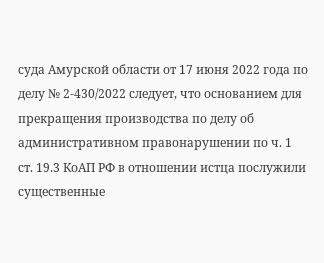суда Амурской области от 17 июня 2022 года по делу № 2-430/2022 следует, что основанием для прекращения производства по делу об административном правонарушении по ч. 1 ст. 19.3 КоАП РФ в отношении истца послужили существенные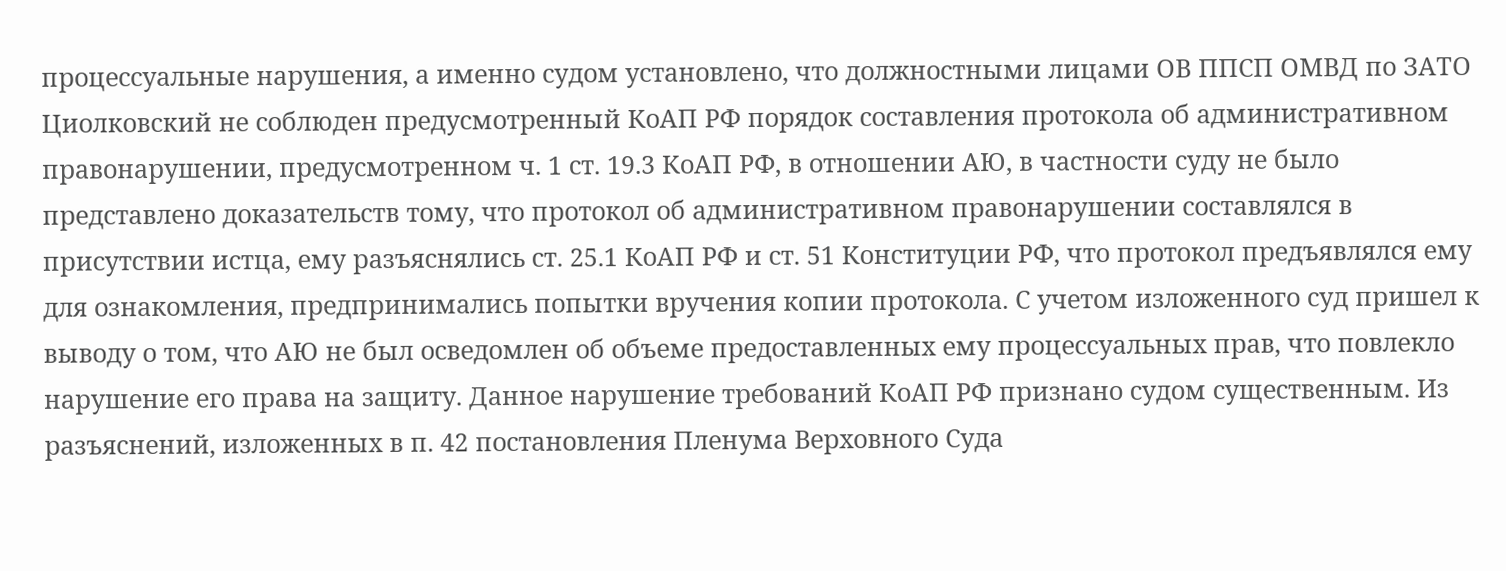процессуальные нарушения, а именно судом установлено, что должностными лицами ОВ ППСП ОМВД по ЗАТО Циолковский не соблюден предусмотренный КоАП РФ порядок составления протокола об административном правонарушении, предусмотренном ч. 1 ст. 19.3 КоАП РФ, в отношении АЮ, в частности суду не было представлено доказательств тому, что протокол об административном правонарушении составлялся в присутствии истца, ему разъяснялись ст. 25.1 КоАП РФ и ст. 51 Конституции РФ, что протокол предъявлялся ему для ознакомления, предпринимались попытки вручения копии протокола. С учетом изложенного суд пришел к выводу о том, что АЮ не был осведомлен об объеме предоставленных ему процессуальных прав, что повлекло нарушение его права на защиту. Данное нарушение требований КоАП РФ признано судом существенным. Из разъяснений, изложенных в п. 42 постановления Пленума Верховного Суда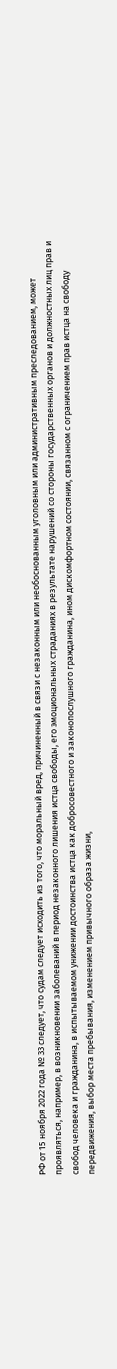РФ от 15 ноября 2022 года № 33 следует, что судам следует исходить из того, что моральный вред, причиненный в связи с незаконным или необоснованным уголовным или административным преследованием, может проявляться, например, в возникновении заболеваний в период незаконного лишения истца свободы, его эмоциональных страданиях в результате нарушений со стороны государственных органов и должностных лиц прав и свобод человека и гражданина, в испытываемом унижении достоинства истца как добросовестного и законопослушного гражданина, ином дискомфортном состоянии, связанном с ограничением прав истца на свободу передвижения, выбор места пребывания, изменением привычного образа жизни,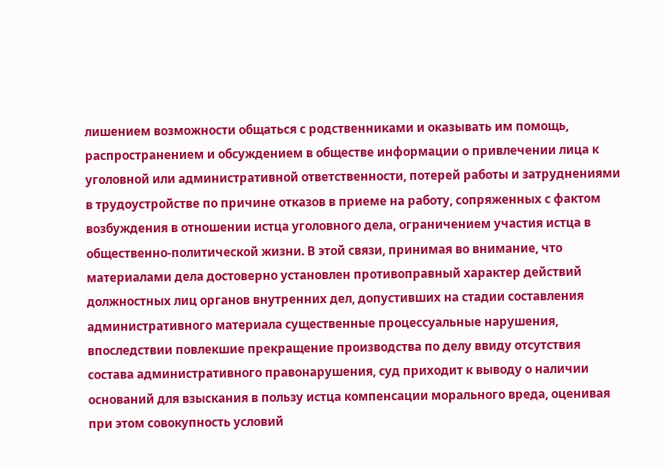лишением возможности общаться с родственниками и оказывать им помощь, распространением и обсуждением в обществе информации о привлечении лица к уголовной или административной ответственности, потерей работы и затруднениями в трудоустройстве по причине отказов в приеме на работу, сопряженных с фактом возбуждения в отношении истца уголовного дела, ограничением участия истца в общественно-политической жизни. В этой связи, принимая во внимание, что материалами дела достоверно установлен противоправный характер действий должностных лиц органов внутренних дел, допустивших на стадии составления административного материала существенные процессуальные нарушения, впоследствии повлекшие прекращение производства по делу ввиду отсутствия состава административного правонарушения, суд приходит к выводу о наличии оснований для взыскания в пользу истца компенсации морального вреда, оценивая при этом совокупность условий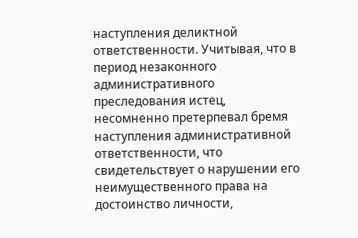наступления деликтной ответственности. Учитывая, что в период незаконного административного преследования истец, несомненно претерпевал бремя наступления административной ответственности, что свидетельствует о нарушении его неимущественного права на достоинство личности,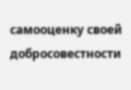самооценку своей добросовестности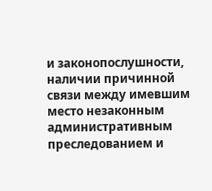и законопослушности, наличии причинной связи между имевшим место незаконным административным преследованием и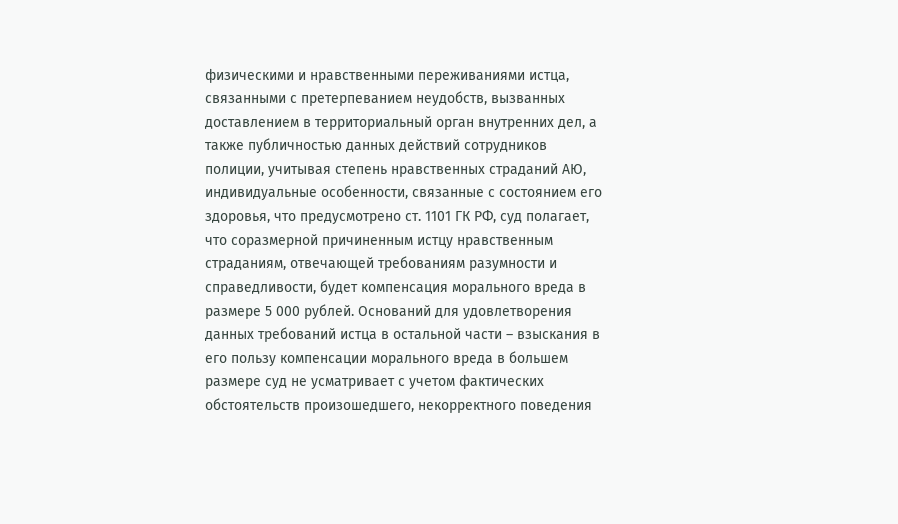физическими и нравственными переживаниями истца, связанными с претерпеванием неудобств, вызванных доставлением в территориальный орган внутренних дел, а также публичностью данных действий сотрудников полиции, учитывая степень нравственных страданий АЮ, индивидуальные особенности, связанные с состоянием его здоровья, что предусмотрено ст. 1101 ГК РФ, суд полагает, что соразмерной причиненным истцу нравственным страданиям, отвечающей требованиям разумности и справедливости, будет компенсация морального вреда в размере 5 000 рублей. Оснований для удовлетворения данных требований истца в остальной части – взыскания в его пользу компенсации морального вреда в большем размере суд не усматривает с учетом фактических обстоятельств произошедшего, некорректного поведения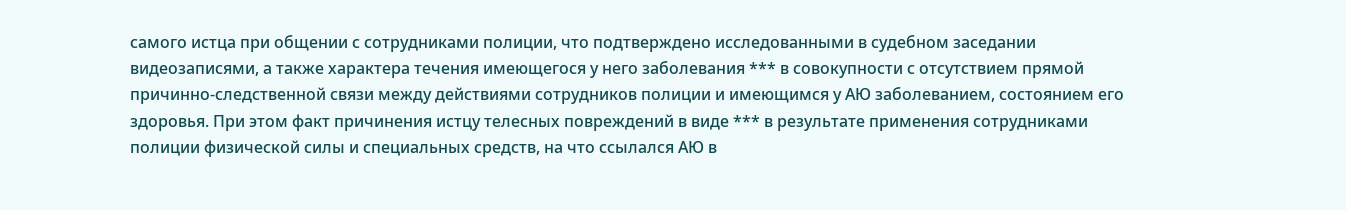самого истца при общении с сотрудниками полиции, что подтверждено исследованными в судебном заседании видеозаписями, а также характера течения имеющегося у него заболевания *** в совокупности с отсутствием прямой причинно-следственной связи между действиями сотрудников полиции и имеющимся у АЮ заболеванием, состоянием его здоровья. При этом факт причинения истцу телесных повреждений в виде *** в результате применения сотрудниками полиции физической силы и специальных средств, на что ссылался АЮ в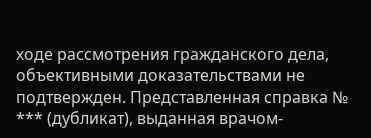ходе рассмотрения гражданского дела, объективными доказательствами не подтвержден. Представленная справка № *** (дубликат), выданная врачом-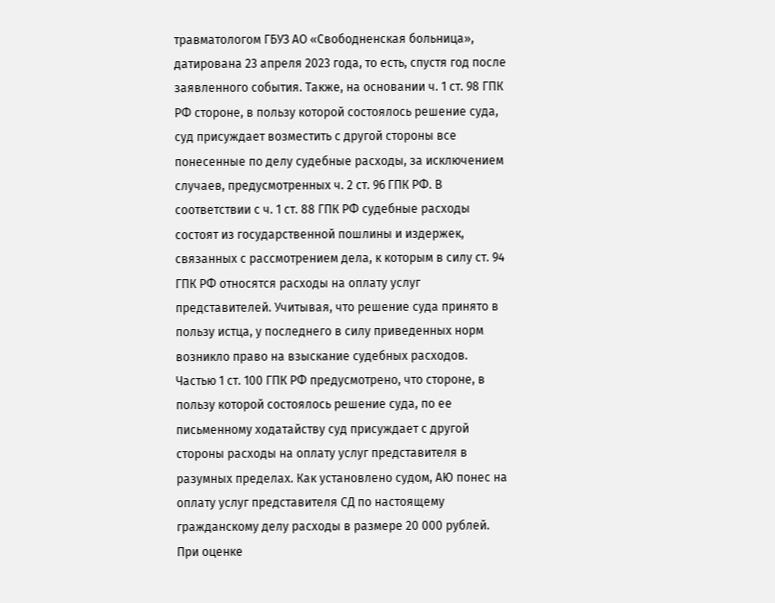травматологом ГБУЗ АО «Свободненская больница», датирована 23 апреля 2023 года, то есть, спустя год после заявленного события. Также, на основании ч. 1 ст. 98 ГПК РФ стороне, в пользу которой состоялось решение суда, суд присуждает возместить с другой стороны все понесенные по делу судебные расходы, за исключением случаев, предусмотренных ч. 2 ст. 96 ГПК РФ. В соответствии с ч. 1 ст. 88 ГПК РФ судебные расходы состоят из государственной пошлины и издержек, связанных с рассмотрением дела, к которым в силу ст. 94 ГПК РФ относятся расходы на оплату услуг представителей. Учитывая, что решение суда принято в пользу истца, у последнего в силу приведенных норм возникло право на взыскание судебных расходов. Частью 1 ст. 100 ГПК РФ предусмотрено, что стороне, в пользу которой состоялось решение суда, по ее письменному ходатайству суд присуждает с другой стороны расходы на оплату услуг представителя в разумных пределах. Как установлено судом, АЮ понес на оплату услуг представителя СД по настоящему гражданскому делу расходы в размере 20 000 рублей. При оценке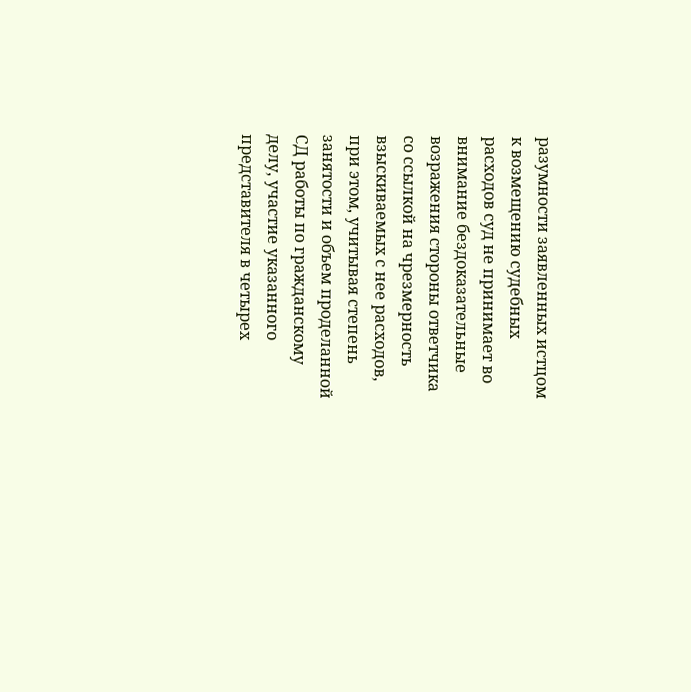разумности заявленных истцом к возмещению судебных расходов суд не принимает во внимание бездоказательные возражения стороны ответчика со ссылкой на чрезмерность взыскиваемых с нее расходов, при этом, учитывая степень занятости и объем проделанной СД работы по гражданскому делу, участие указанного представителя в четырех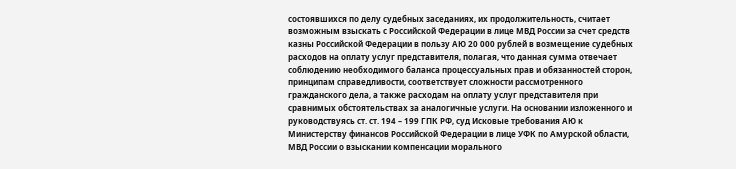состоявшихся по делу судебных заседаниях, их продолжительность, считает возможным взыскать с Российской Федерации в лице МВД России за счет средств казны Российской Федерации в пользу АЮ 20 000 рублей в возмещение судебных расходов на оплату услуг представителя, полагая, что данная сумма отвечает соблюдению необходимого баланса процессуальных прав и обязанностей сторон, принципам справедливости, соответствует сложности рассмотренного гражданского дела, а также расходам на оплату услуг представителя при сравнимых обстоятельствах за аналогичные услуги. На основании изложенного и руководствуясь ст. ст. 194 – 199 ГПК РФ, суд Исковые требования АЮ к Министерству финансов Российской Федерации в лице УФК по Амурской области, МВД России о взыскании компенсации морального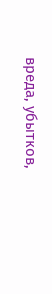вреда, убытков,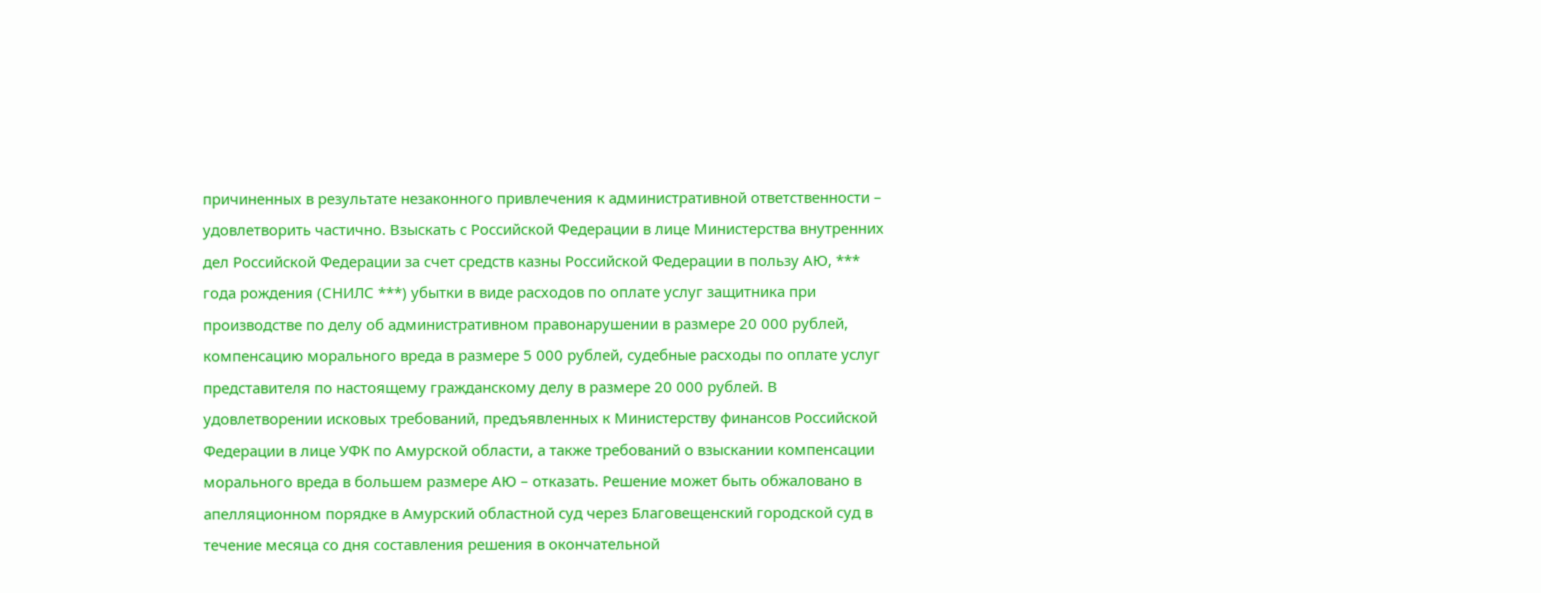причиненных в результате незаконного привлечения к административной ответственности – удовлетворить частично. Взыскать с Российской Федерации в лице Министерства внутренних дел Российской Федерации за счет средств казны Российской Федерации в пользу АЮ, *** года рождения (СНИЛС ***) убытки в виде расходов по оплате услуг защитника при производстве по делу об административном правонарушении в размере 20 000 рублей, компенсацию морального вреда в размере 5 000 рублей, судебные расходы по оплате услуг представителя по настоящему гражданскому делу в размере 20 000 рублей. В удовлетворении исковых требований, предъявленных к Министерству финансов Российской Федерации в лице УФК по Амурской области, а также требований о взыскании компенсации морального вреда в большем размере АЮ – отказать. Решение может быть обжаловано в апелляционном порядке в Амурский областной суд через Благовещенский городской суд в течение месяца со дня составления решения в окончательной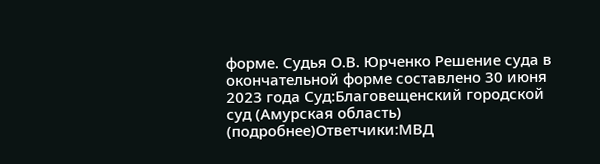форме. Судья О.В. Юрченко Решение суда в окончательной форме составлено 30 июня 2023 года Суд:Благовещенский городской суд (Амурская область) (подробнее)Ответчики:МВД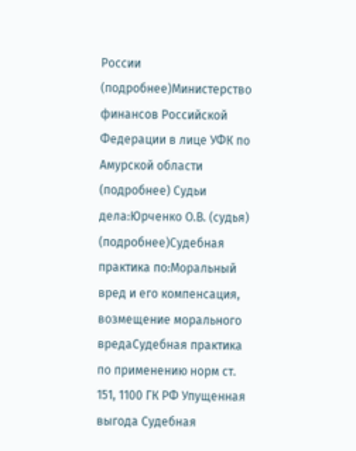России (подробнее)Министерство финансов Российской Федерации в лице УФК по Амурской области (подробнее) Судьи дела:Юрченко О.В. (судья) (подробнее)Судебная практика по:Моральный вред и его компенсация, возмещение морального вредаСудебная практика по применению норм ст. 151, 1100 ГК РФ Упущенная выгода Судебная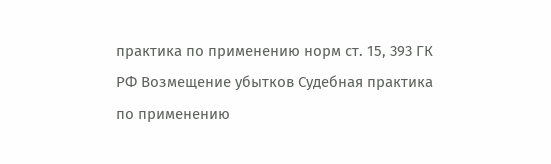практика по применению норм ст. 15, 393 ГК РФ Возмещение убытков Судебная практика по применению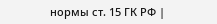нормы ст. 15 ГК РФ |